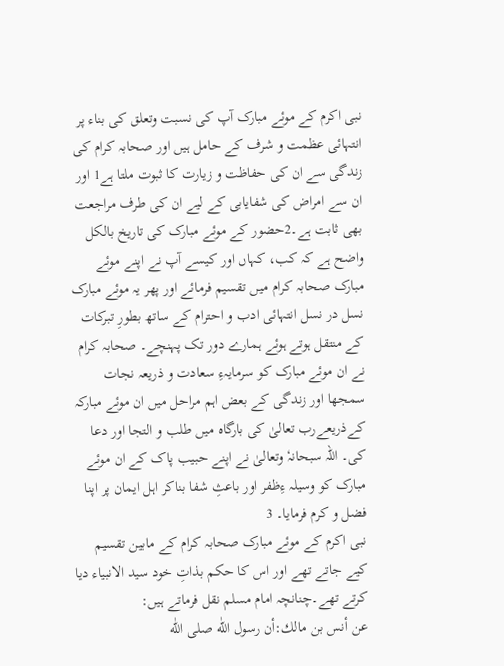نبی اکرم کے موئے مبارک آپ کی نسبت وتعلق کی بناء پر انتہائی عظمت و شرف کے حامل ہیں اور صحابہ کرام کی زندگی سے ان کی حفاظت و زیارت کا ثبوت ملتا ہے1 اور ان سے امراض کی شفایابی کے لیے ان کی طرف مراجعت بھی ثابت ہے۔2حضور کے موئے مبارک کی تاریخ بالکل واضح ہے کہ کب، کہاں اور کیسے آپ نے اپنے موئے مبارک صحابہ کرام میں تقسیم فرمائے اور پھر یہ موئے مبارک نسل در نسل انتہائی ادب و احترام کے ساتھ بطورِ تبرکات کے منتقل ہوتے ہوئے ہمارے دور تک پہنچے۔ صحابہ کرام نے ان موئے مبارک کو سرمایہءِ سعادت و ذریعہ نجات سمجھا اور زندگی کے بعض اہم مراحل میں ان موئے مبارکہ کےذریعےرب تعالیٰ کی بارگاہ میں طلب و التجا اور دعا کی۔ اللہ سبحانہٗ وتعالیٰ نے اپنے حبیب پاک کے ان موئے مبارک کو وسیلہ ءِظفر اور باعثِ شفا بناکر اہل ایمان پر اپنا فضل و کرم فرمایا۔ 3
نبی اکرم کے موئے مبارک صحابہ کرام کے مابین تقسیم کیے جاتے تھے اور اس کا حکم بذاتِ خود سید الانبیاء دیا کرتے تھے۔چنانچہ امام مسلم نقل فرماتے ہیں:
عن أنس بن مالك:أن رسول اللّٰه صلى اللّٰه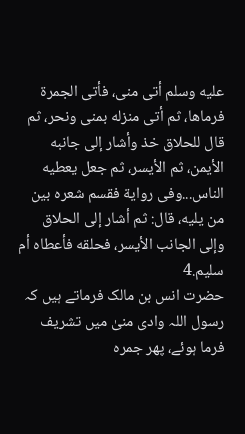علیه وسلم أتى منى، فأتى الجمرة فرماھا، ثم أتى منزله بمنى ونحر، ثم قال للحلاق خذ وأشار إلى جانبه الأیمن، ثم الأیسر، ثم جعل یعطیه الناس...وفى روایة فقسم شعره بین من یلیه، قال: ثم أشار إلى الحلاق وإلى الجانب الأیسر، فحلقه فأعطاه أم سلیم.4
حضرت انس بن مالک فرماتے ہیں کہ رسول اللہ وادی منیٰ میں تشریف فرما ہوئے، پھر جمرہ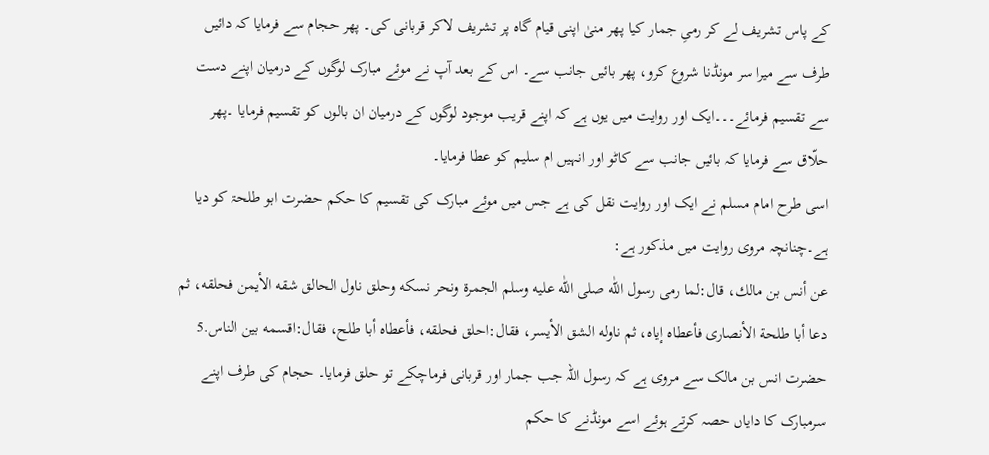کے پاس تشریف لے کر رمیِ جمار کیا پھر منیٰ اپنی قیام گاہ پر تشریف لاکر قربانی کی۔ پھر حجام سے فرمایا کہ دائیں طرف سے میرا سر مونڈنا شروع کرو، پھر بائیں جانب سے۔ اس کے بعد آپ نے موئے مبارک لوگوں کے درمیان اپنے دست سے تقسیم فرمائے۔۔۔ایک اور روایت میں یوں ہے کہ اپنے قریب موجود لوگوں کے درمیان ان بالوں کو تقسیم فرمایا ۔پھر حلّاق سے فرمایا کہ بائیں جانب سے کاٹو اور انہیں ام سلیم کو عطا فرمایا۔
اسی طرح امام مسلم نے ایک اور روایت نقل کی ہے جس میں موئے مبارک کی تقسیم کا حکم حضرت ابو طلحۃ کو دیا ہے۔چنانچہ مروی روایت میں مذکور ہے:
عن أنس بن مالك، قال:لما رمى رسول اللّٰه صلى اللّٰه علیه وسلم الجمرة ونحر نسكه وحلق ناول الحالق شقه الأیمن فحلقه، ثم دعا أبا طلحة الأنصارى فأعطاه إیاه، ثم ناوله الشق الأیسر، فقال:احلق فحلقه، فأعطاه أبا طلح، فقال:اقسمه بین الناس.5
حضرت انس بن مالک سے مروی ہے کہ رسول اللہ جب جمار اور قربانی فرماچکے تو حلق فرمایا۔ حجام کی طرف اپنے سرمبارک کا دایاں حصہ کرتے ہوئے اسے مونڈنے کا حکم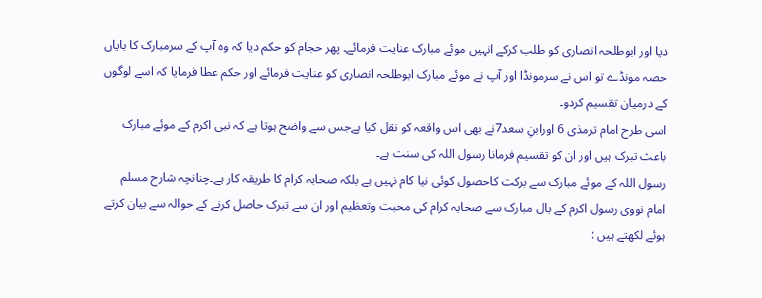دیا اور ابوطلحہ انصاری کو طلب کرکے انہیں موئے مبارک عنایت فرمائے۔ پھر حجام کو حکم دیا کہ وہ آپ کے سرمبارک کا بایاں حصہ مونڈے تو اس نے سرمونڈا اور آپ نے موئے مبارک ابوطلحہ انصاری کو عنایت فرمائے اور حکم عطا فرمایا کہ اسے لوگوں کے درمیان تقسیم کردو۔
اسی طرح امام ترمذی 6 اورابنِ سعد7نے بھی اس واقعہ کو نقل کیا ہےجس سے واضح ہوتا ہے کہ نبی اکرم کے موئے مبارک باعث تبرک ہیں اور ان کو تقسیم فرمانا رسول اللہ کی سنت ہے۔
رسول اللہ کے موئے مبارک سے برکت کاحصول کوئی نیا کام نہیں ہے بلکہ صحابہ کرام کا طریقہ کار ہے۔چنانچہ شارح مسلم امام نووی رسول اكرم کے بال مبارک سے صحابہ کرام کی محبت وتعظیم اور ان سے تبرک حاصل کرنے کے حوالہ سے بیان کرتے ہوئے لکھتے ہیں :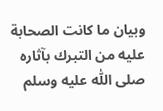وبیان ما كانت الصحابة علیه من التبرك بآثاره صلى اللّٰه علیه وسلم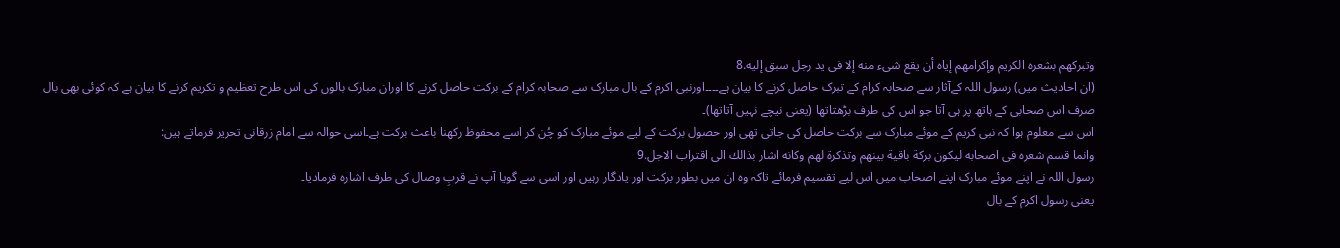وتبركھم بشعره الكریم وإكرامھم إیاه أن یقع شىء منه إلا فى ید رجل سبق إلیه.8
(ان احادیث میں) رسول اللہ کےآثار سے صحابہ کرام کے تبرک حاصل کرنے کا بیان ہے۔۔۔۔اورنبی اکرم کے بال مبارک سے صحابہ کرام کے برکت حاصل کرنے کا اوران مبارک بالوں کی اس طرح تعظیم و تکریم کرنے کا بیان ہے کہ کوئی بھی بال صرف اس صحابی کے ہاتھ پر ہی آتا جو اس کی طرف بڑھتاتھا (یعنی نیچے نہیں آتاتھا)۔
اس سے معلوم ہوا کہ نبی کریم کے موئے مبارک سے برکت حاصل کی جاتی تھی اور حصول برکت کے لیے موئے مبارک کو چُن کر اسے محفوظ رکھنا باعث برکت ہے۔اسی حوالہ سے امام زرقانی تحریر فرماتے ہیں:
وانما قسم شعره فى اصحابه لیكون بركة باقیة بینھم وتذكرة لھم وكانه اشار بذالك الى اقتراب الاجل.9
رسول اللہ نے اپنے موئے مبارک اپنے اصحاب میں اس لیے تقسیم فرمائے تاکہ وہ ان میں بطور برکت اور یادگار رہیں اور اسی سے گویا آپ نے قربِ وصال کی طرف اشارہ فرمادیا۔
یعنی رسول اکرم کے بال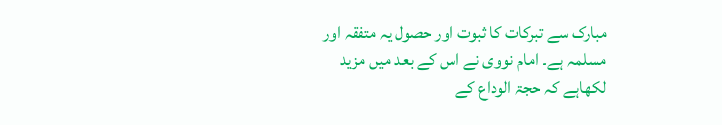مبارک سے تبرکات کا ثبوت اور حصول یہ متفقہ اور مسلمہ ہے۔ امام نووی نے اس کے بعد میں مزید لکھاہے کہ حجۃ الوداع کے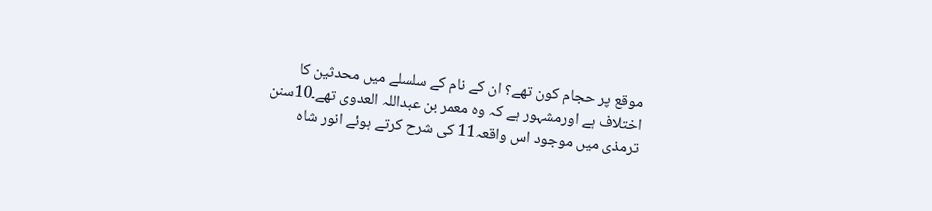موقع پر حجام کون تھے؟ ان کے نام کے سلسلے میں محدثین کا اختلاف ہے اورمشہور ہے کہ وہ معمر بن عبداللہ العدوی تھے۔10سنن ترمذی میں موجود اس واقعہ11 کی شرح کرتے ہوئے انور شاہ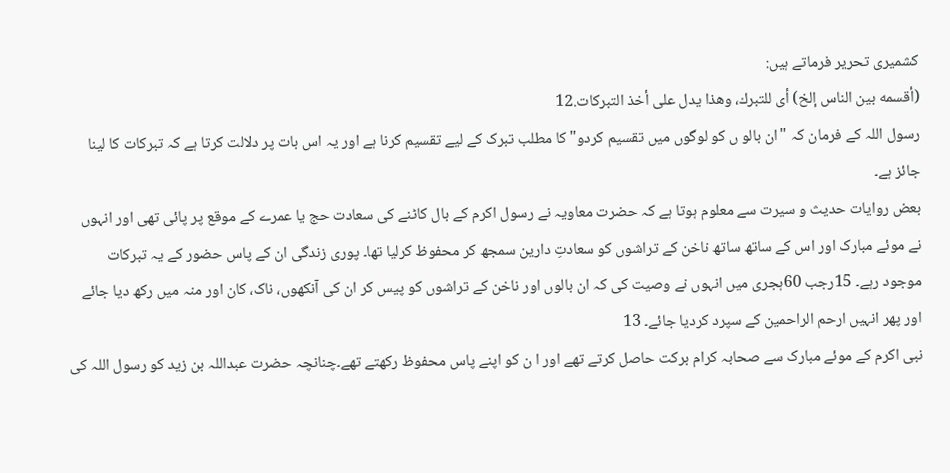کشمیری تحریر فرماتے ہیں:
(أقسمه بین الناس إلخ) أى للتبرك، وھذا یدل على أخذ التبركات.12
رسول اللہ کے فرمان کہ "ان بالو ں کو لوگوں میں تقسیم کردو" کا مطلب تبرک کے لیے تقسیم کرنا ہے اور یہ اس بات پر دلالت کرتا ہے کہ تبرکات کا لینا جائز ہے۔
بعض روایات حدیث و سیرت سے معلوم ہوتا ہے کہ حضرت معاویہ نے رسول اکرم کے بال کاٹنے کی سعادت حج یا عمرے کے موقع پر پائی تھی اور انہوں نے موئے مبارک اور اس کے ساتھ ساتھ ناخن کے تراشوں کو سعادتِ دارین سمجھ کر محفوظ کرلیا تھا۔ پوری زندگی ان کے پاس حضور کے یہ تبرکات موجود رہے۔ 15رجب 60ہجری میں انہوں نے وصیت کی کہ ان بالوں اور ناخن کے تراشوں کو پیس کر ان کی آنکھوں، ناک، کان اور منہ میں رکھ دیا جائے اور پھر انہیں ارحم الراحمین کے سپرد کردیا جائے۔ 13
نبی اکرم کے موئے مبارک سے صحابہ کرام برکت حاصل کرتے تھے اور ا ن کو اپنے پاس محفوظ رکھتے تھے۔چنانچہ حضرت عبداللہ بن زید کو رسول اللہ کی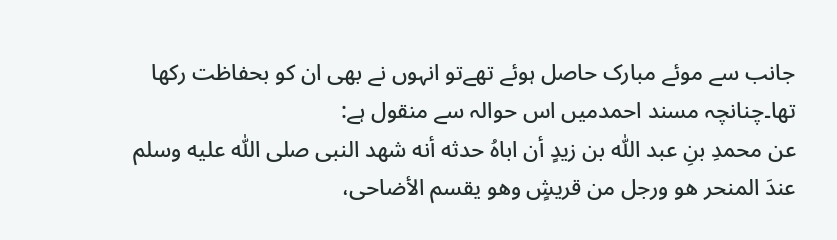جانب سے موئے مبارک حاصل ہوئے تھےتو انہوں نے بھی ان کو بحفاظت رکھا تھا۔چنانچہ مسند احمدمیں اس حوالہ سے منقول ہے:
عن محمدِ بنِ عبد اللّٰه بن زیدٍ أن اباہُ حدثه أنه شھد النبى صلى اللّٰه علیه وسلم عندَ المنحر ھو ورجل من قریشٍ وھو یقسم الأضاحى،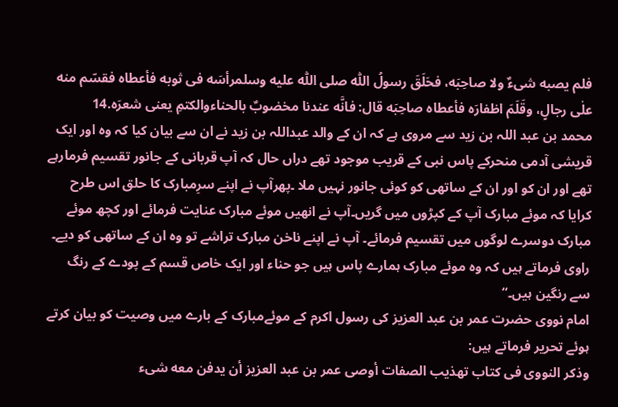فلم یصبه شىءٌ ولا صاحِبَه، فحَلَقَ رسولُ اللّٰه صلى اللّٰه علیه وسلمرأسَه فى ثوبه فأعطاه فقسّم منه علٰى رجالٍ، وقَلَمَ اظفارَه فأعطاه صاحِبَه قال: فانَّه عندنا مخضوبٌ بالحناءوالكتمِ یعنى شعرَه.14
محمد بن عبد اللہ بن زید سے مروی ہے کہ ان کے والد عبداللہ بن زید نے ان سے بیان کیا کہ وہ اور ایک قریشی آدمی منحرکے پاس نبی کے قریب موجود تھے دراں حال کہ آپ قربانی کے جانور تقسیم فرمارہے تھے اور ان کو اور ان کے ساتھی کو کوئی جانور نہیں ملا ۔پھرآپ نے اپنے سرِمبارک کا حلق اس طرح کرایا کہ موئے مبارک آپ کے کپڑوں میں گریں۔آپ نے انھیں موئے مبارک عنایت فرمائے اور کچھ موئے مبارک دوسرے لوگوں میں تقسیم فرمائے۔ آپ نے اپنے ناخن مبارک تراشے تو وہ ان کے ساتھی کو دیے۔ راوی فرماتے ہیں کہ وہ موئے مبارک ہمارے پاس ہیں جو حناء اور ایک خاص قسم کے پودے کے رنگ سے رنگین ہیں۔“
امام نووی حضرت عمر بن عبد العزیز کی رسول اکرم کے موئےمبارک کے بارے میں وصیت کو بیان کرتے ہوئے تحریر فرماتے ہیں:
وذكر النووى فى كتاب تھذیب الصفات أوصى عمر بن عبد العزیز أن یدفن معه شىء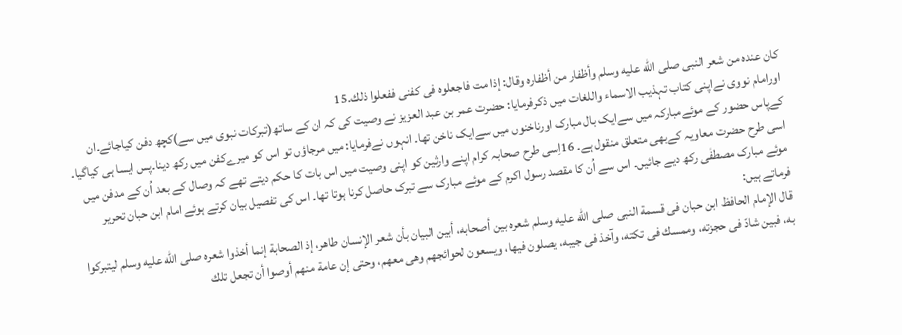كان عنده من شعر النبى صلى اللّٰه علیه وسلم وأظفار من أظفاره وقال: إذا مت فاجعلوه فى كفنى ففعلوا ذلك.15
اورامام نووی نےاپنی کتاب تہذیب الاسماء واللغات میں ذکرفرمایا: حضرت عمر بن عبد العزیز نے وصیت کی کہ ان کے ساتھ(تبرکات نبوی میں سے)کچھ دفن کیاجائے۔ان کےپاس حضور کے موئےمبارکہ میں سےایک بال مبارک اورناخنوں میں سےایک ناخن تھا۔ انہوں نےفرمایا: میں مرجاؤں تو اس کو میرےکفن میں رکھ دینا۔پس ایسا ہی کیاگیا۔
اسی طرح حضرت معاویہ کےبھی متعلق منقول ہے۔ 16اِسی طرح صحابہ کرام اپنے وارثین کو اپنی وصیت میں اس بات کا حکم دیتے تھے کہ وصال کے بعد اُن کے مدفن میں موئے مبارک مصطفٰی رکھ دیے جائیں۔ اس سے اُن کا مقصد رسول اکرم کے موئے مبارک سے تبرک حاصل کرنا ہوتا تھا۔ اس کی تفصیل بیان کرتے ہوئے امام ابن حبان تحریر فرماتے ہیں:
قال الإمام الحافظ ابن حبان فى قسمة النبى صلى اللّٰه علیه وسلم شعره بین أصحابه، أبین البیان بأن شعر الإنسان طاھر، إذ الصحابة إنما أخذوا شعره صلى اللّٰه علیه وسلم لیتبركوا به، فبین شادّ فى حجزته، وممسك فى تكته، وآخذ فى جیبه، یصلون فیھا، ویسعون لحوائجھم وھى معھم، وحتى إن عامة منھم أوصوا أن تجعل تلك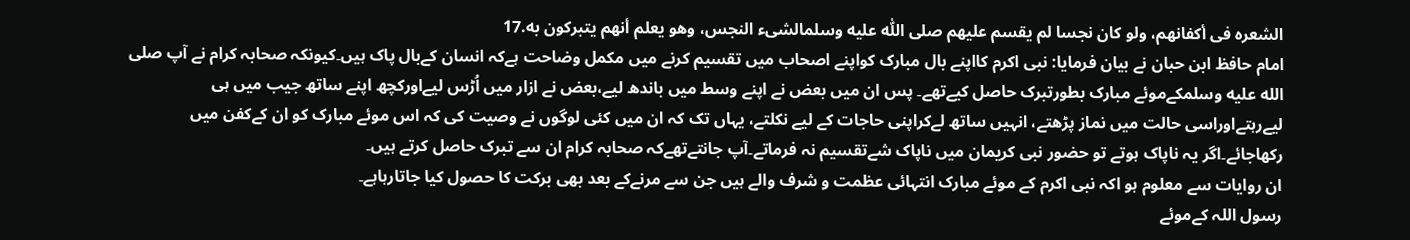الشعره فى أكفانھم، ولو كان نجسا لم یقسم علیھم صلى اللّٰه علیه وسلمالشىء النجس، وھو یعلم أنھم یتبركون به.17
امام حافظ ابن حبان نے بیان فرمایا: نبی اکرم کااپنے بال مبارک کواپنے اصحاب میں تقسیم کرنے میں مکمل وضاحت ہےکہ انسان کےبال پاک ہیں۔کیونکہ صحابہ کرام نے آپ صلى الله عليه وسلمکےموئے مبارک بطورتبرک حاصل کیےتھے۔ پس ان میں بعض نے اپنے وسط میں باندھ لیے،بعض نے ازار میں اُڑس لیےاورکچھ اپنے ساتھ جیب میں ہی لیےرہتےاوراسی حالت میں نماز پڑھتے، انہیں ساتھ لےکراپنی حاجات کے لیے نکلتے، یہاں تک کہ ان میں کئی لوگوں نے وصیت کی کہ اس موئے مبارک کو ان کےکفن میں رکھاجائے۔اگر یہ ناپاک ہوتے تو حضور نبی کریمان میں ناپاک شےتقسیم نہ فرماتے۔آپ جانتےتھےکہ صحابہ کرام ان سے تبرک حاصل کرتے ہیں۔
ان روایات سے معلوم ہو اکہ نبی اکرم کے موئے مبارک انتہائی عظمت و شرف والے ہیں جن سے مرنےکے بعد بھی برکت کا حصول کیا جاتارہاہے۔
رسول اللہ کےموئے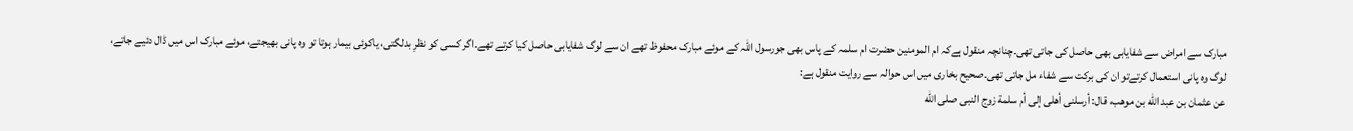مبارک سے امراض سے شفایابی بھی حاصل کی جاتی تھی۔چنانچہ منقول ہےکہ ام المومنین حضرت ام سلمہ کے پاس بھی جورسول اللہ کے موئے مبارک محفوظ تھے ان سے لوگ شفایابی حاصل کیا کرتے تھے۔اگر کسی کو نظرِ بدلگتی، یاکوئی بیمار ہوتا تو وہ پانی بھیجتے، موئے مبارک اس میں ڈال دئیے جاتے، لوگ وہ پانی استعمال کرتےتو ان کی برکت سے شفاء مل جاتی تھی۔صحیح بخاری میں اس حوالہ سے روایت منقول ہے:
عن عثمان بن عبد اللّٰه بن موھب، قال: أرسلنى أھلى إلى أم سلمة زوج النبى صلى اللّٰه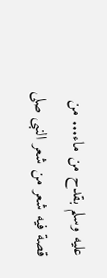علیه وسلم بقدح من ماء... من قصة فیه شعر من شعر النبى صلى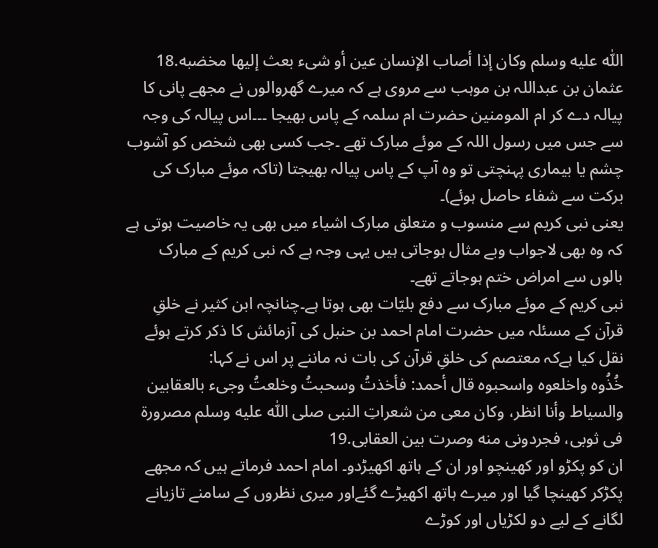اللّٰه علیه وسلم وكان إذا أصاب الإنسان عین أو شىء بعث إلیھا مخضبه.18
عثمان بن عبداللہ بن موہب سے مروی ہے کہ میرے گھروالوں نے مجھے پانی کا پیالہ دے کر ام المومنین حضرت ام سلمہ کے پاس بھیجا ۔۔۔اس پیالہ کی وجہ سے جس میں رسول اللہ کے موئے مبارک تھے ۔جب کسی بھی شخص کو آشوب چشم یا بیماری پہنچتی تو وہ آپ کے پاس پیالہ بھیجتا (تاکہ موئے مبارک کی برکت سے شفاء حاصل ہوئے)۔
یعنی نبی کریم سے منسوب و متعلق مبارک اشیاء میں بھی یہ خاصیت ہوتی ہے کہ وہ بھی لاجواب وبے مثال ہوجاتی ہیں یہی وجہ ہے کہ نبی کریم کے مبارک بالوں سے امراض ختم ہوجاتے تھے۔
نبی کریم کے موئے مبارک سے دفع بلیّات بھی ہوتا ہے۔چنانچہ ابن کثیر نے خلقِ قرآن کے مسئلہ میں حضرت امام احمد بن حنبل کی آزمائش کا ذکر کرتے ہوئے نقل کیا ہےکہ معتصم کی خلقِ قرآن کی بات نہ ماننے پر اس نے کہا:
خُذُوه واخلعوه واسحبوه قال أحمد: فأخذتُ وسحبتُ وخلعتُ وجىء بالعقابین والسیاط وأنا انظر، وكان معى من شعراتِ النبى صلى اللّٰه علیه وسلم مصرورة فى ثوبى، فجردونى منه وصرت بین العقابى.19
ان کو پکڑو اور کھینچو اور ان کے ہاتھ اکھیڑدو۔ امام احمد فرماتے ہیں کہ مجھے پکڑکر کھینچا گیا اور میرے ہاتھ اکھیڑے گئےاور میری نظروں کے سامنے تازیانے لگانے کے لیے دو لکڑیاں اور کوڑے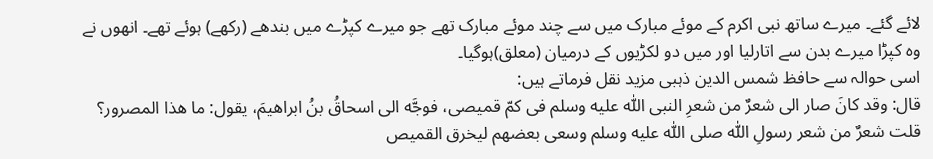لائے گئے۔ میرے ساتھ نبی اکرم کے موئے مبارک میں سے چند موئے مبارک تھے جو میرے کپڑے میں بندھے (رکھے) ہوئے تھے۔ انھوں نے وہ کپڑا میرے بدن سے اتارلیا اور میں دو لکڑیوں کے درمیان (معلق)ہوگیا۔
اسی حوالہ سے حافظ شمس الدین ذہبی مزید نقل فرماتے ہیں:
قال: وقد كانَ صار الى شعرٌ من شعرِ النبى اللّٰه علیه وسلم فى كمّ قمیصى، فوجَّه الى اسحاقُ بنُ ابراھیمَ، یقول: ما ھذا المصرور؟ قلت شعرٌ من شعر رسولِ اللّٰه صلى اللّٰه علیه وسلم وسعى بعضھم لیخرق القمیص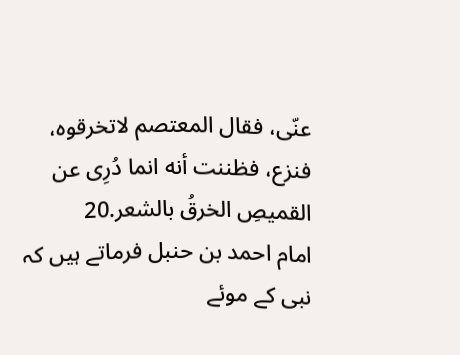عنّى، فقال المعتصم لاتخرقوه، فنزع، فظننت أنه انما دُرِى عن القمیصِ الخرقُ بالشعر.20
امام احمد بن حنبل فرماتے ہیں کہ نبی کے موئے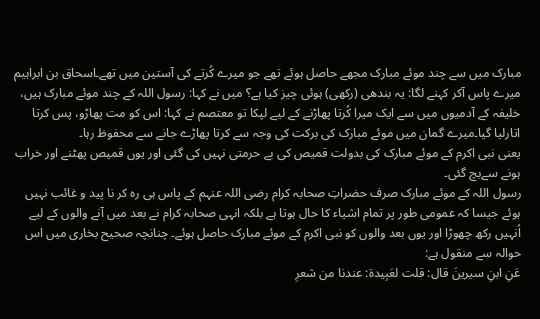مبارک میں سے چند موئے مبارک مجھے حاصل ہوئے تھے جو میرے کُرتے کی آستین میں تھے۔اسحاق بن ابراہیم میرے پاس آکر کہنے لگا: یہ بندھی (رکھی) ہوئی چیز کیا ہے؟ میں نے کہا: رسول اللہ کے چند موئے مبارک ہیں، خلیفہ کے آدمیوں میں سے ایک میرا کُرتا پھاڑنے کے لیے لپکا تو معتصم نے کہا: اس کو مت پھاڑو، پس کرتا اتارلیا گیا۔میرے گمان میں موئے مبارک کی برکت کی وجہ سے کرتا پھاڑے جانے سے محفوظ رہا۔
یعنی نبی اکرم کے موئے مبارک کی بدولت قمیص کی بے حرمتی نہیں کی گئی اور یوں قمیص پھٹنے اور خراب ہونے سےبچ گئی۔
رسول اللہ کے موئے مبارک صرف حضراتِ صحابہ کرام رضی اللہ عنہم کے پاس ہی رہ کر نا پید و غائب نہیں ہوئے جیسا کہ عمومی طور پر تمام اشیاء کا حال ہوتا ہے بلکہ انہی صحابہ کرام نے بعد میں آنے والوں کے لیے اُنہیں رکھ چھوڑا اور یوں بعد والوں کو نبی اکرم کے موئے مبارک حاصل ہوئے۔ چنانچہ صحیح بخاری میں اس حوالہ سے منقول ہے:
عَنِ ابنِ سیرینَ قال: قلت لعَبِیدة: عندنا من شعرِ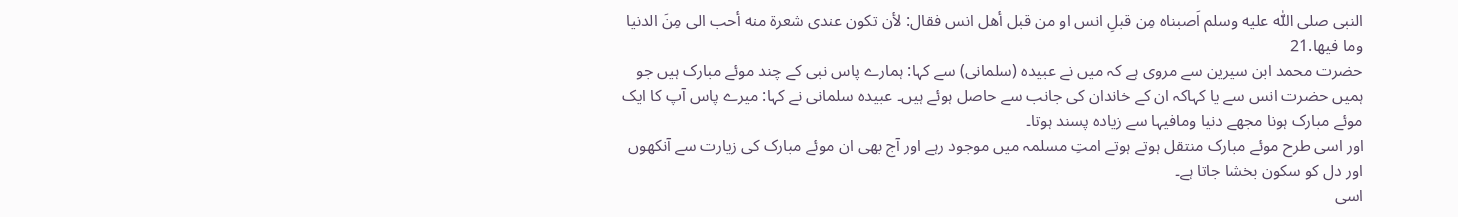النبى صلى اللّٰه علیه وسلم اَصبناه مِن قبلِ انس او من قبل أھل انس فقال: لأن تكون عندى شعرة منه أحب الى مِنَ الدنیا وما فیھا.21
حضرت محمد ابن سیرین سے مروی ہے کہ میں نے عبیدہ (سلمانی) سے کہا: ہمارے پاس نبی کے چند موئے مبارک ہیں جو ہمیں حضرت انس سے یا کہاکہ ان کے خاندان کی جانب سے حاصل ہوئے ہیں۔ عبیدہ سلمانی نے کہا: میرے پاس آپ کا ایک موئے مبارک ہونا مجھے دنیا ومافیہا سے زیادہ پسند ہوتا۔
اور اسی طرح موئے مبارک منتقل ہوتے ہوتے امتِ مسلمہ میں موجود رہے اور آج بھی ان موئے مبارک کی زیارت سے آنکھوں اور دل کو سکون بخشا جاتا ہے۔
اسی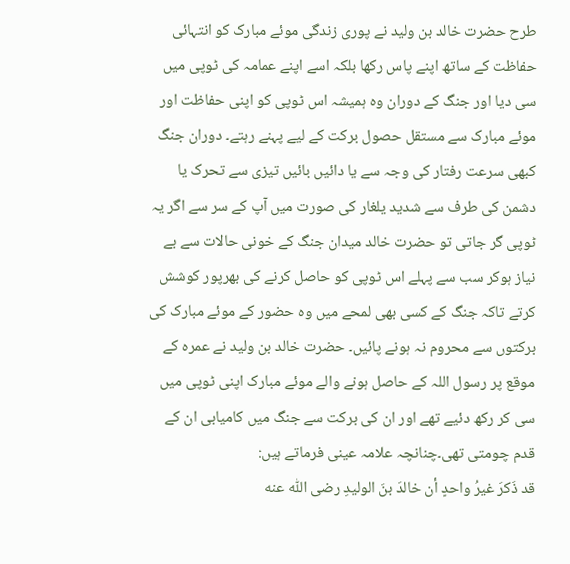طرح حضرت خالد بن ولید نے پوری زندگی موئے مبارک کو انتہائی حفاظت کے ساتھ اپنے پاس رکھا بلکہ اسے اپنے عمامہ کی ٹوپی میں سی دیا اور جنگ کے دوران وہ ہمیشہ اس ٹوپی کو اپنی حفاظت اور موئے مبارک سے مستقل حصول برکت کے لیے پہنے رہتے۔ دوران جنگ کبھی سرعت رفتار کی وجہ سے یا دائیں بائیں تیزی سے تحرک یا دشمن کی طرف سے شدید یلغار کی صورت میں آپ کے سر سے اگر یہ ٹوپی گر جاتی تو حضرت خالد میدان جنگ کے خونی حالات سے بے نیاز ہوکر سب سے پہلے اس ٹوپی کو حاصل کرنے کی بھرپور کوشش کرتے تاکہ جنگ کے کسی بھی لمحے میں وہ حضور کے موئے مبارک کی برکتوں سے محروم نہ ہونے پائیں۔ حضرت خالد بن ولید نے عمرہ کے موقع پر رسول اللہ کے حاصل ہونے والے موئے مبارک اپنی ٹوپی میں سی کر رکھ دئیے تھے اور ان کی برکت سے جنگ میں کامیابی ان کے قدم چومتی تھی۔چنانچہ علامہ عینی فرماتے ہیں:
قد ذَكرَ غیرُ واحدٍ أن خالدَ بنَ الولیدِ رضى اللّٰه عنه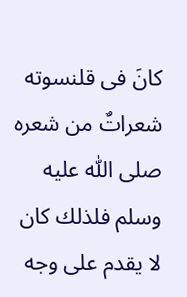كانَ فى قلنسوته شعراتٌ من شعره صلى اللّٰه علیه وسلم فلذلك كان لا یقدم على وجه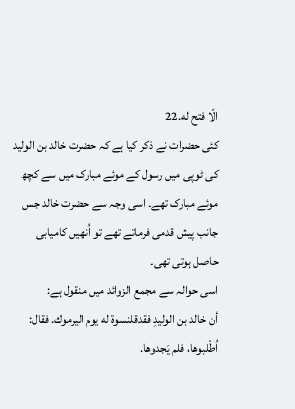الّا فتح له.22
کئی حضرات نے ذکر کیا ہے کہ حضرت خالد بن الولید کی ٹوپی میں رسول کے موئے مبارک میں سے کچھ موئے مبارک تھے۔ اسی وجہ سے حضرت خالد جس جانب پیش قدمی فرماتے تھے تو اُنھیں کامیابی حاصل ہوتی تھی۔
اسی حوالہ سے مجمع الزوائد میں منقول ہے:
أن خالد بن الولیدِ فقدقلنسوة له یوم الیرموك. فقال: اُطْلبوھا، فلم یَجدوھا.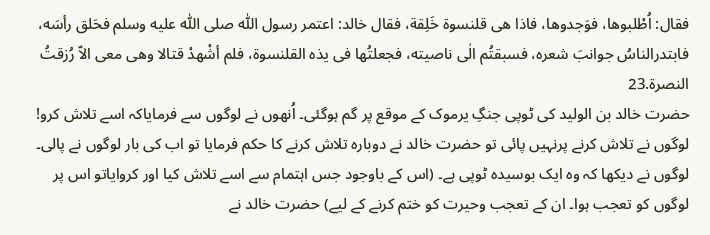فقال: اُطْلبوھا، فوَجدوھا، فاذا ھى قلنسوة خَلِقة، فقال خالد: اعتمر رسول اللّٰه صلى اللّٰه علیه وسلم فحَلق رأسَه، فابتدرالناسُ جوانبَ شعره، فسبقتُم الٰى ناصیته، فجعلتُھا فى یذه القلنسوة، فلم أشْھدْ قتالا وھى معى الاّ رُزقتُ النصرة.23
حضرت خالد بن الولید کی ٹوپی جنگِ یرموک کے موقع پر گم ہوگئی۔ اُنھوں نے لوگوں سے فرمایاکہ اسے تلاش کرو! لوگوں نے تلاش کرنے پرنہیں پائی تو حضرت خالد نے دوبارہ تلاش کرنے کا حکم فرمایا تو اب کی بار لوگوں نے پالی۔ لوگوں نے دیکھا کہ وہ ایک بوسیدہ ٹوپی ہے۔ (اس کے باوجود جس اہتمام سے اسے تلاش کیا اور کروایاتو اس پر لوگوں کو تعجب ہوا۔ ان کے تعجب وحیرت کو ختم کرنے کے لیے) حضرت خالد نے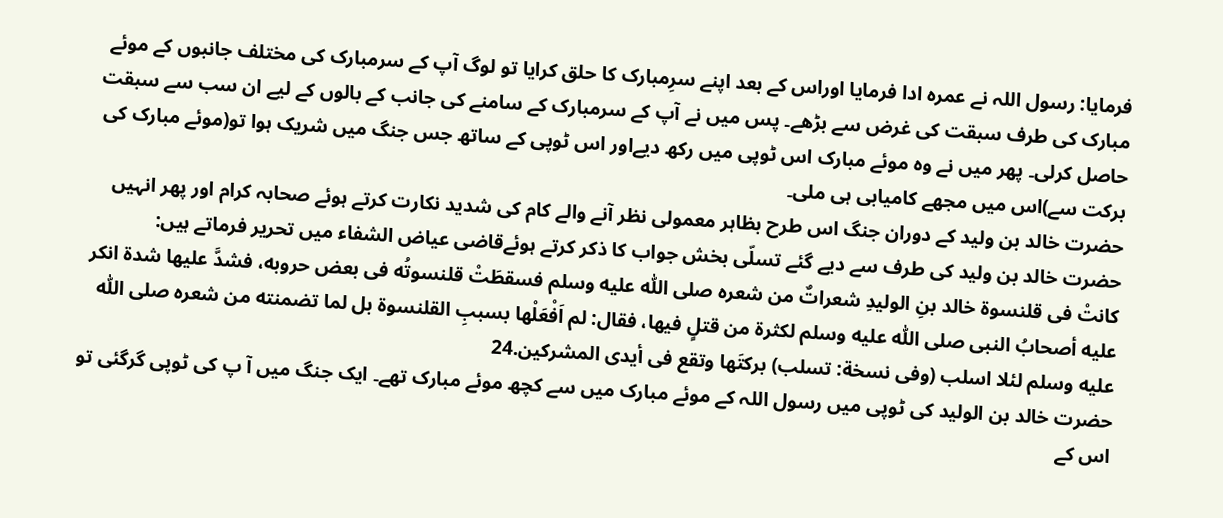فرمایا: رسول اللہ نے عمرہ ادا فرمایا اوراس کے بعد اپنے سرِمبارک کا حلق کرایا تو لوگ آپ کے سرمبارک کی مختلف جانبوں کے موئے مبارک کی طرف سبقت کی غرض سے بڑھے۔ پس میں نے آپ کے سرمبارک کے سامنے کی جانب کے بالوں کے لیے ان سب سے سبقت حاصل کرلی۔ پھر میں نے وہ موئے مبارک اس ٹوپی میں رکھ دیےاور اس ٹوپی کے ساتھ جس جنگ میں شریک ہوا تو(موئے مبارک کی برکت سے)اس میں مجھے کامیابی ہی ملی۔
حضرت خالد بن ولید کے دوران جنگ اس طرح بظاہر معمولی نظر آنے والے کام کی شدید نکارت کرتے ہوئے صحابہ کرام اور پھر انہیں حضرت خالد بن ولید کی طرف سے دیے گئے تسلّی بخش جواب کا ذکر کرتے ہوئےقاضی عیاض الشفاء میں تحریر فرماتے ہیں:
كانتْ فى قلنسوة خالد بنِ الولیدِ شعراتٌ من شعرہ صلى اللّٰه علیه وسلم فسقطَتْ قلنسوتُه فى بعض حروبه، فشدَّ علیھا شدة انكر علیه أصحابُ النبى صلى اللّٰه علیه وسلم لكثرة من قتلٍ فیھا، فقال: لم اَفْعَلْھا بسببِ القلنسوة بل لما تضمنته من شعره صلى اللّٰه علیه وسلم لئلا اسلب (وفى نسخة: تسلب) بركتَھا وتقع فى أیدى المشركین.24
حضرت خالد بن الولید کی ٹوپی میں رسول اللہ کے موئے مبارک میں سے کچھ موئے مبارک تھے۔ ایک جنگ میں آ پ کی ٹوپی گرگئی تو اس کے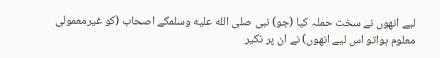لیے انھوں نے سخت حملہ کیا (جو) نبی صلى الله عليه وسلمکے اصحاب (کو غیرمعمولی معلوم ہواتو اس لیے انھوں) نے ان پر نکیر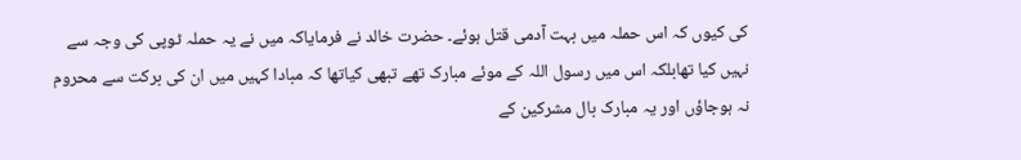کی کیوں کہ اس حملہ میں بہت آدمی قتل ہوئے۔ حضرت خالد نے فرمایاکہ میں نے یہ حملہ ٹوپی کی وجہ سے نہیں کیا تھابلکہ اس میں رسول اللہ کے موئے مبارک تھے تبھی کیاتھا کہ مبادا کہیں میں ان کی برکت سے محروم نہ ہوجاؤں اور یہ مبارک بال مشرکین کے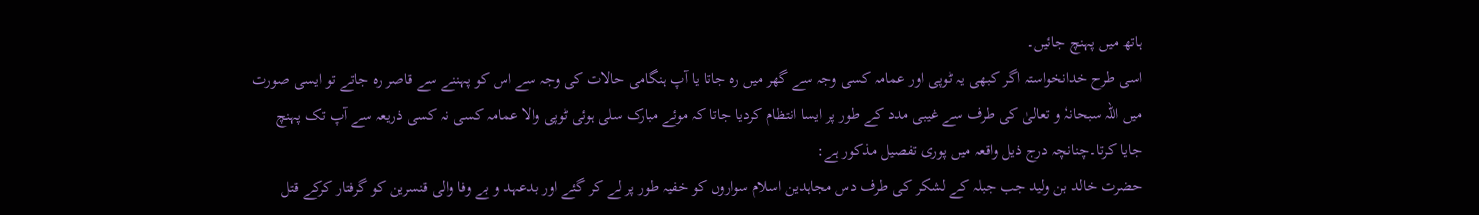ہاتھ میں پہنچ جائیں۔
اسی طرح خدانخواستہ اگر کبھی یہ ٹوپی اور عمامہ کسی وجہ سے گھر میں رہ جاتا یا آپ ہنگامی حالات کی وجہ سے اس کو پہننے سے قاصر رہ جاتے تو ایسی صورت میں اللہ سبحانہٗ و تعالیٰ کی طرف سے غیبی مدد کے طور پر ایسا انتظام کردیا جاتا کہ موئے مبارک سلی ہوئی ٹوپی والا عمامہ کسی نہ کسی ذریعہ سے آپ تک پہنچ جایا کرتا۔چنانچہ درج ذیل واقعہ میں پوری تفصیل مذکور ہے:
حضرت خالد بن ولید جب جبلہ کے لشکر کی طرف دس مجاہدین اسلام سواروں کو خفیہ طور پر لے کر گئے اور بدعہد و بے وفا والی قنسرین کو گرفتار کرکے قتل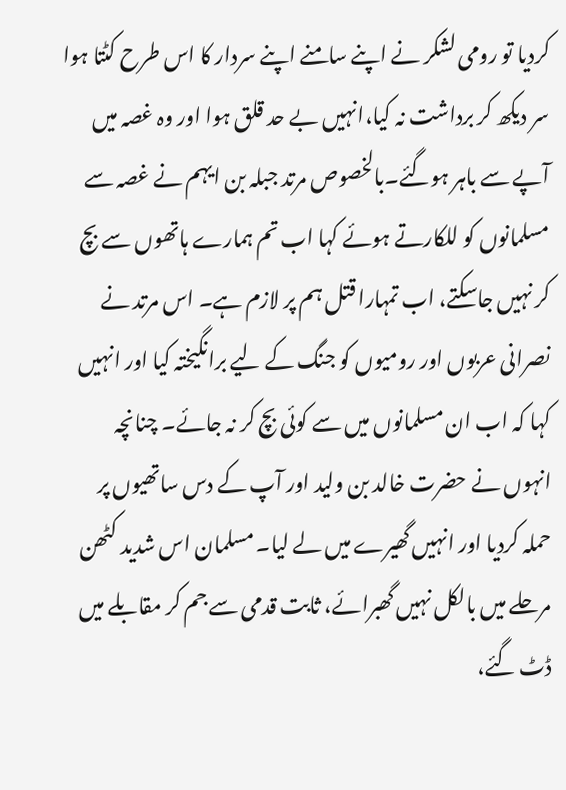کردیا تو رومی لشکر نے اپنے سامنے اپنے سردار کا اس طرح کٹتا ہوا سر دیکھ کر برداشت نہ کیا،انہیں بے حد قلق ہوا اور وہ غصہ میں آپے سے باہر ہوگئے۔بالخصوص مرتد جبلہ بن ایہم نے غصہ سے مسلمانوں کو للکارتے ہوئے کہا اب تم ہمارے ہاتھوں سے بچ کر نہیں جاسکتے، اب تمہارا قتل ہم پر لازم ہے۔ اس مرتد نے نصرانی عربوں اور رومیوں کو جنگ کے لیے برانگیختہ کیا اور انہیں کہا کہ اب ان مسلمانوں میں سے کوئی بچ کر نہ جائے۔ چنانچہ انہوں نے حضرت خالد بن ولید اور آپ کے دس ساتھیوں پر حملہ کردیا اور انہیں گھیرے میں لے لیا۔ مسلمان اس شدید کٹھن مرحلے میں بالکل نہیں گھبرائے، ثابت قدمی سے جم کر مقابلے میں ڈٹ گئے،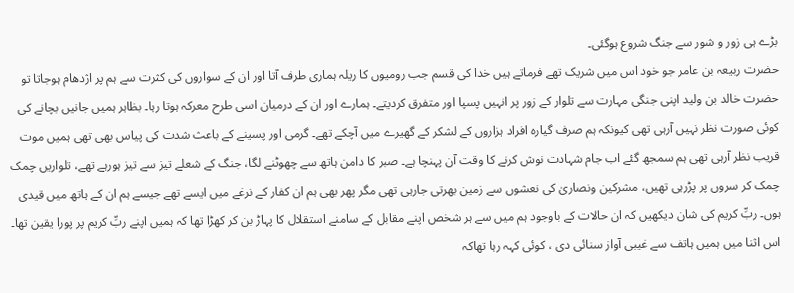بڑے ہی زور و شور سے جنگ شروع ہوگئی۔
حضرت ربیعہ بن عامر جو خود اس میں شریک تھے فرماتے ہیں خدا کی قسم جب رومیوں کا ریلہ ہماری طرف آتا اور ان کے سواروں کی کثرت سے ہم پر اژدھام ہوجاتا تو حضرت خالد بن ولید اپنی جنگی مہارت سے تلوار کے زور پر انہیں پسپا اور متفرق کردیتے۔ ہمارے اور ان کے درمیان اسی طرح معرکہ ہوتا رہا۔ بظاہر ہمیں جانیں بچانے کی کوئی صورت نظر نہیں آرہی تھی کیونکہ ہم صرف گیارہ افراد ہزاروں کے لشکر کے گھیرے میں آچکے تھے۔ گرمی اور پسینے کے باعث شدت کی پیاس بھی تھی ہمیں موت قریب نظر آرہی تھی ہم سمجھ گئے اب جام شہادت نوش کرنے کا وقت آن پہنچا ہے۔ صبر کا دامن ہاتھ سے چھوٹنے لگا، جنگ کے شعلے تیز سے تیز ہورہے تھے، تلواریں چمک چمک کر سروں پر پڑرہی تھیں، مشرکین ونصاریٰ کی نعشوں سے زمین بھرتی جارہی تھی مگر پھر بھی ہم ان کفار کے نرغے میں ایسے تھے جیسے ہم ان کے ہاتھ میں قیدی ہوں۔ ربِّ کریم کی شان دیکھیں کہ ان حالات کے باوجود ہم میں سے ہر شخص اپنے مقابل کے سامنے استقلال کا پہاڑ بن کر کھڑا تھا کہ ہمیں اپنے ربِّ کریم پر پورا یقین تھا۔
اس اثنا میں ہمیں ہاتف سے غیبی آواز سنائی دی ، کوئی کہہ رہا تھاکہ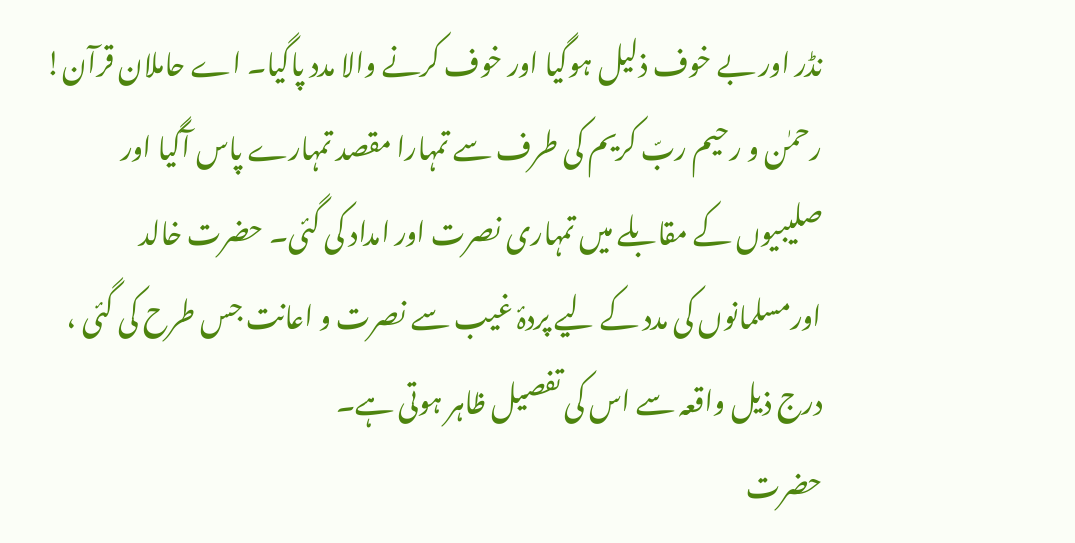نڈر اور بے خوف ذلیل ہوگیا اور خوف کرنے والا مدد پاگیا۔ اے حاملان قرآن! رحمٰن و رحیم ربّ کریم کی طرف سے تمہارا مقصد تمہارے پاس آگیا اور صلیبیوں کے مقابلے میں تمہاری نصرت اور امداد کی گئی۔ حضرت خالد اورمسلمانوں کی مدد کے لیے پردۂ غیب سے نصرت و اعانت جس طرح کی گئی ، درج ذیل واقعہ سے اس کی تفصیل ظاہر ہوتی ہے۔
حضرت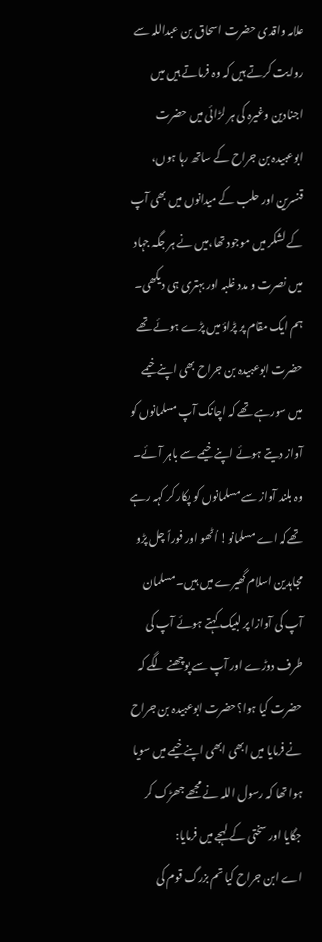علامہ واقدی حضرت اسحاق بن عبداللہ سے روایت کرتے ہیں کہ وہ فرماتے ہیں میں اجنادین وغیرہ کی ہر لڑائی میں حضرت ابوعبیدہ بن جراح کے ساتھ رہا ہوں، قنسرین اور حلب کے میدانوں میں بھی آپ کے لشکر میں موجود تھا،میں نے ہر جگہ جہاد میں نصرت و مدد غلبہ اور بہتری ہی دیکھی۔ ہم ایک مقام پر پڑاؤ میں پڑے ہوئے تھے حضرت ابوعبیدہ بن جراح بھی اپنے خیمے میں سورہے تھے کہ اچانک آپ مسلمانوں کو آواز دیتے ہوئے اپنے خیمے سے باہر آئے۔ وہ بلند آواز سے مسلمانوں کو پکار کر کہہ رہے تھےکہ اے مسلمانو! اُٹھو اور فوراً چل پڑو مجاہدین اسلام گھیرے میں ہیں۔ مسلمان آپ کی آوازا پر لبیک کہتے ہوئے آپ کی طرف دوڑے اور آپ سے پوچھنے لگے کہ حضرت کیا ہوا؟حضرت ابوعبیدہ بن جراح نے فرمایا میں ابھی ابھی اپنے خیمے میں سویا ہوا تھا کہ رسول اللہ نے مجھے جھڑک کر جگایا اور سختی کے لہجے میں فرمایا:
اے ابن جراح کیا تم بزرگ قوم کی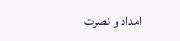امداد و نصرت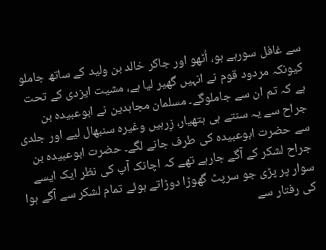سے غافل سورہے ہو، اُٹھو اور جاکر خالد بن ولید کے ساتھ جاملو کیونکہ مردود قوم نے انہیں گھیر لیا ہے، مشیت ایزدی کے تحت ہے کہ تم ان سے جاملوگے۔ مسلمان مجاہدین نے ابوعبیدہ بن جراح سے یہ سنتے ہی ہتھیار، زِرہیں وغیرہ سنبھال لیے اور جلدی سے حضرت ابوعبیدہ کی طرف جانے لگے۔ حضرت ابوعبیدہ بن جراح لشکر کے آگے جارہے تھے کہ اچانک آپ کی نظر ایک ایسے سوار پر پڑی جو سرپٹ گھوڑا دوڑاتے ہوئے تمام لشکر سے آگے ہوا کی رفتار سے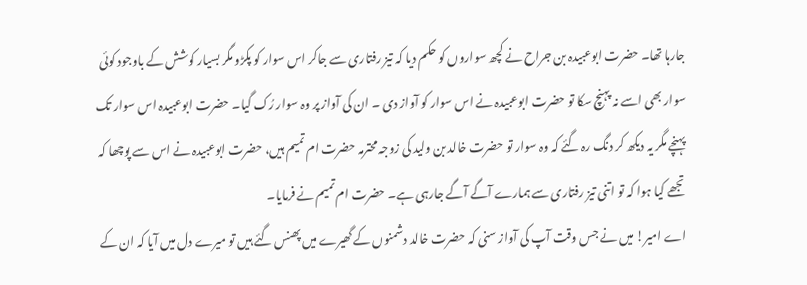جارہا تھا۔ حضرت ابوعبیدہ بن جراح نے کچھ سواروں کو حکم دیا کہ تیز رفتاری سے جاکر اس سوار کو پکڑو مگر بسیار کوشش کے باوجود کوئی سوار بھی اسے نہ پہنچ سکا تو حضرت ابوعبیدہ نے اس سوار کو آواز دی ۔ ان کی آواز پر وہ سوار رُک گیا۔ حضرت ابوعبیدہ اس سوار تک پہنچے مگر یہ دیکھ کر دنگ رہ گئے کہ وہ سوار تو حضرت خالد بن ولید کی زوجہ محترمہ حضرت ام تمیم ہیں، حضرت ابوعبیدہ نے اس سے پوچھا کہ تجھے کیا ہوا کہ تو اتنی تیز رفتاری سے ہمارے آگے آگے جارہی ہے۔ حضرت ام تمیم نے فرمایا۔
اے امیر! میں نے جس وقت آپ کی آواز سنی کہ حضرت خالد دشمنوں کے گھیرے میں پھنس گئے ہیں تو میرے دل میں آیا کہ ان کے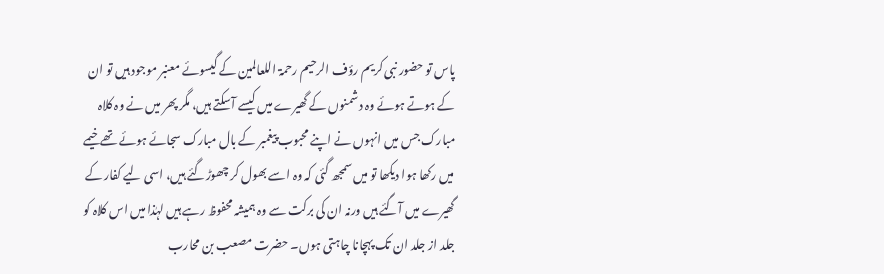پاس تو حضور نبی کریم رؤف الرحیم رحمۃ اللعالمین کے گیسوئے معنبر موجود ہیں تو ان کے ہوتے ہوئے وہ دشمنوں کے گھیرے میں کیسے آسکتے ہیں، مگر پھر میں نے وہ کلاہ مبارک جس میں انہوں نے اپنے محبوب پیغمبر کے بال مبارک سجائے ہوئے تھے خیمے میں رکھا ہوا دیکھا تو میں سمجھ گئی کہ وہ اسے بھول کر چھوڑگئے ہیں، اسی لیے کفار کے گھیرے میں آگئے ہیں ورنہ ان کی برکت سے وہ ہمیشہ محفوظ رہے ہیں لہٰذا میں اس کلاہ کو جلد از جلد ان تک پہچانا چاہتی ہوں۔ حضرت مصعب بن محارب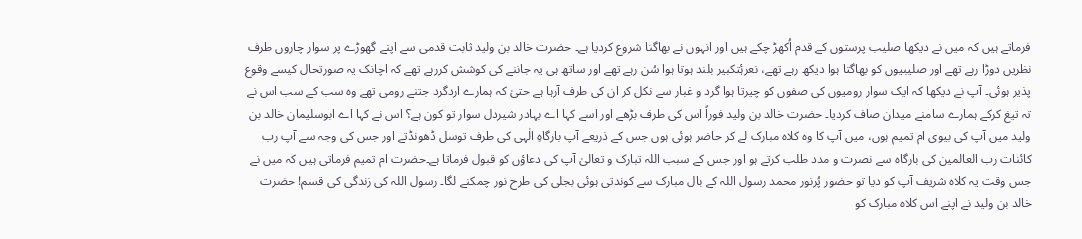فرماتے ہیں کہ میں نے دیکھا صلیب پرستوں کے قدم اُکھڑ چکے ہیں اور انہوں نے بھاگنا شروع کردیا ہے۔ حضرت خالد بن ولید ثابت قدمی سے اپنے گھوڑے پر سوار چاروں طرف نظریں دوڑا رہے تھے اور صلیبیوں کو بھاگتا ہوا دیکھ رہے تھے، نعرۂتکبیر بلند ہوتا ہوا سُن رہے تھے اور ساتھ ہی یہ جاننے کی کوشش کررہے تھے کہ اچانک یہ صورتحال کیسے وقوع پذیر ہوئی۔ آپ نے دیکھا کہ ایک سوار رومیوں کی صفوں کو چیرتا ہوا گرد و غبار سے نکل کر ان کی طرف آرہا ہے حتیٰ کہ ہمارے اردگرد جتنے رومی تھے وہ سب کے سب اس نے تہ تیغ کرکے ہمارے سامنے میدان صاف کردیا۔ حضرت خالد بن ولید فوراً اس کی طرف بڑھے اور اسے کہا اے بہادر شیردل سوار تو کون ہے؟ اس نے کہا اے ابوسلیمان خالد بن ولید میں آپ کی بیوی ام تمیم ہوں، میں آپ کا وہ کلاہ مبارک لے کر حاضر ہوئی ہوں جس کے ذریعے آپ بارگاہِ الٰہی کی طرف توسل ڈھونڈتے اور جس کی وجہ سے آپ رب کائنات رب العالمین کی بارگاہ سے نصرت و مدد طلب کرتے ہو اور جس کے سبب اللہ تبارک و تعالیٰ آپ کی دعاؤں کو قبول فرماتا ہے۔حضرت ام تمیم فرماتی ہیں کہ میں نے جس وقت یہ کلاہ شریف آپ کو دیا تو حضور پُرنور محمد رسول اللہ کے بال مبارک سے کوندتی ہوئی بجلی کی طرح نور چمکنے لگا۔ رسول اللہ کی زندگی کی قسم! حضرت خالد بن ولید نے اپنے اس کلاہ مبارک کو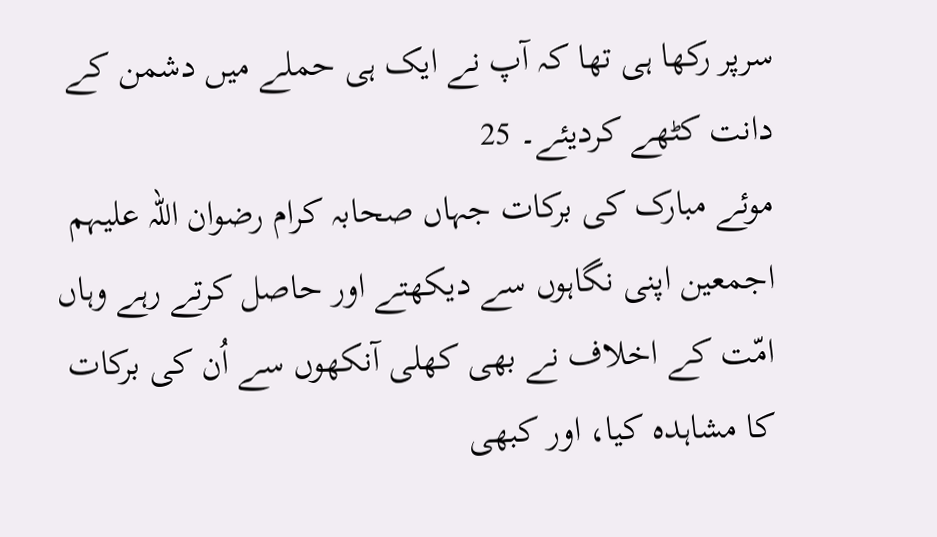سرپر رکھا ہی تھا کہ آپ نے ایک ہی حملے میں دشمن کے دانت کٹھے کردیئے۔ 25
موئے مبارک کی برکات جہاں صحابہ کرام رضوان اللہ علیہم اجمعین اپنی نگاہوں سے دیکھتے اور حاصل کرتے رہے وہاں امّت کے اخلاف نے بھی کھلی آنکھوں سے اُن کی برکات کا مشاہدہ کیا، اور کبھی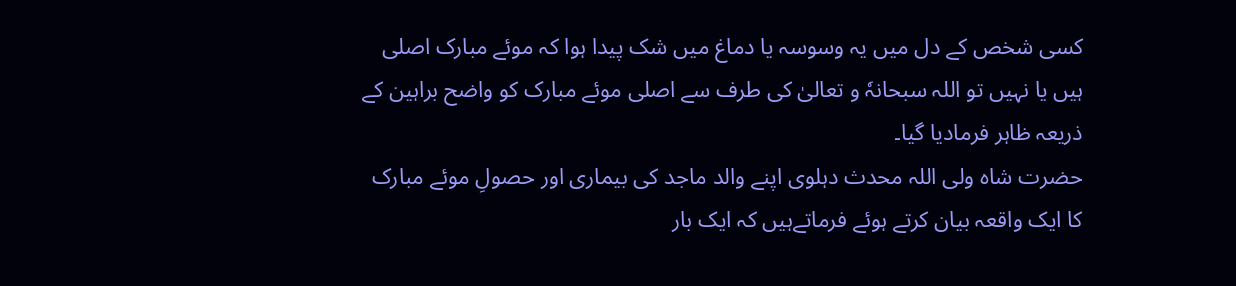کسی شخص کے دل میں یہ وسوسہ یا دماغ میں شک پیدا ہوا کہ موئے مبارک اصلی ہیں یا نہیں تو اللہ سبحانہٗ و تعالیٰ کی طرف سے اصلی موئے مبارک کو واضح براہین کے ذریعہ ظاہر فرمادیا گیا۔
حضرت شاہ ولی اللہ محدث دہلوی اپنے والد ماجد کی بیماری اور حصولِ موئے مبارک کا ایک واقعہ بیان کرتے ہوئے فرماتےہیں کہ ایک بار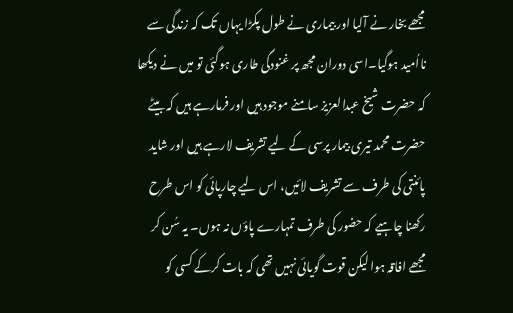مجھے بخار نے آلیا اور بیماری نے طول پکڑا یہاں تک کہ زندگی سے نااُمید ہوگیا۔اسی دوران مجھ پر غنودگی طاری ہوگئی تو میں نے دیکھا کہ حضرت شیخ عبدالعزیز سامنے موجود ہیں اور فرمارہے ہیں کہ بیٹے حضرت محمد تیری بیمار پرسی کے لیے تشریف لارہے ہیں اور شاید پائنتی کی طرف سے تشریف لائیں، اس لیے چارپائی کو اس طرح رکھنا چاہیے کہ حضور کی طرف تمہارے پاؤں نہ ہوں۔ یہ سُن کر مجھے افاقہ ہوا لیکن قوت گویائی نہیں تھی کہ بات کرکے کسی کو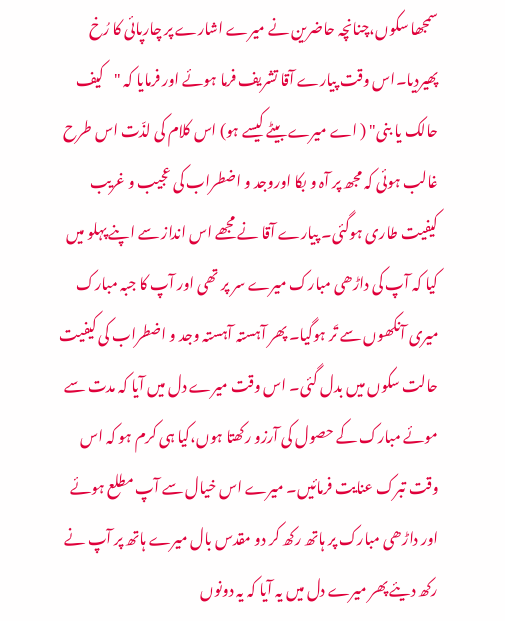سمجھا سکوں،چنانچہ حاضرین نے میرے اشارے پر چارپائی کا رُخ پھیردیا۔اس وقت پیارے آقا تشریف فرما ہوئے اور فرمایا کہ "کیف حالک یا بنی" ( اے میرے بیٹے کیسے ہو) اس کلام کی لذّت اس طرح غالب ہوئی کہ مجھ پر آہ و بکا اوروجد و اضطراب کی عجیب و غریب کیفیت طاری ہوگئی۔ پیارے آقا نے مجھے اس انداز سے اپنے پہلو میں کیا کہ آپ کی داڑھی مبارک میرے سر پر تھی اور آپ کا جبہ مبارک میری آنکھوں سے تَر ہوگیا۔ پھر آہستہ آہستہ وجد و اضطراب کی کیفیت حالت سکوں میں بدل گئی۔ اس وقت میرے دل میں آیا کہ مدت سے موئے مبارک کے حصول کی آرزو رکھتا ہوں،کیا ہی کرم ہو کہ اس وقت تبرک عنایت فرمائیں۔ میرے اس خیال سے آپ مطلع ہوئے اور داڑھی مبارک پر ہاتھ رکھ کر دو مقدس بال میرے ہاتھ پر آپ نے رکھ دیئے پھر میرے دل میں یہ آیا کہ یہ دونوں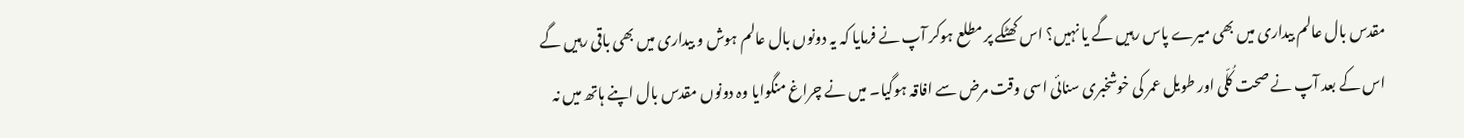مقدس بال عالم بیداری میں بھی میرے پاس رہیں گے یا نہیں؟ اس کھٹکے پر مطلع ہوکر آپ نے فرمایا کہ یہ دونوں بال عالم ہوش و بیداری میں بھی باقی رہیں گے اس کے بعد آپ نے صحت کُلّی اور طویل عمر کی خوشخبری سنائی اسی وقت مرض سے افاقہ ہوگیا۔ میں نے چراغ منگوایا وہ دونوں مقدس بال اپنے ہاتھ میں نہ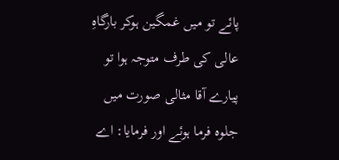پائے تو میں غمگین ہوکر بارگاہِ عالی کی طرف متوجہ ہوا تو پیارے آقا مثالی صورت میں جلوہ فرما ہوئے اور فرمایا: اے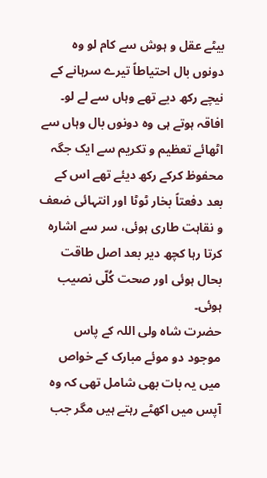بیٹے عقل و ہوش سے کام لو وہ دونوں بال احتیاطاً تیرے سرہانے کے نیچے رکھ دیے تھے وہاں سے لے لو۔ افاقہ ہوتے ہی وہ دونوں بال وہاں سے اٹھائے تعظیم و تکریم سے ایک جگہ محفوظ کرکے رکھ دیئے تھے اس کے بعد دفعتاً بخار ٹوٹا اور انتہائی ضعف و نقاہت طاری ہوئی، سر سے اشارہ کرتا رہا کچھ دیر بعد اصل طاقت بحال ہوئی اور صحت کُلّی نصیب ہوئی۔
حضرت شاہ ولی اللہ کے پاس موجود دو موئے مبارک کے خواص میں یہ بات بھی شامل تھی کہ وہ آپس میں اکھٹے رہتے ہیں مگر جب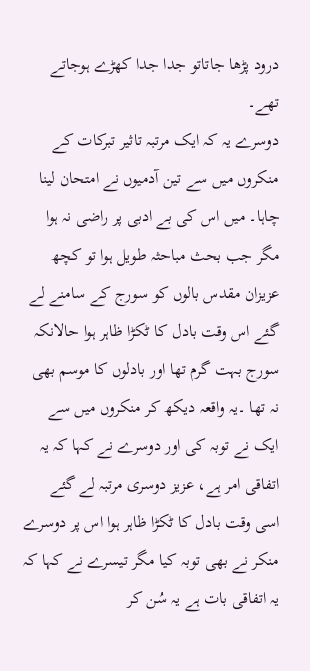درود پڑھا جاتاتو جدا جدا کھڑے ہوجاتے تھے۔
دوسرے یہ کہ ایک مرتبہ تاثیر تبرکات کے منکروں میں سے تین آدمیوں نے امتحان لینا چاہا۔ میں اس کی بے ادبی پر راضی نہ ہوا مگر جب بحث مباحثہ طویل ہوا تو کچھ عزیزان مقدس بالوں کو سورج کے سامنے لے گئے اس وقت بادل کا ٹکڑا ظاہر ہوا حالانکہ سورج بہت گرم تھا اور بادلوں کا موسم بھی نہ تھا ۔یہ واقعہ دیکھ کر منکروں میں سے ایک نے توبہ کی اور دوسرے نے کہا کہ یہ اتفاقی امر ہے، عزیز دوسری مرتبہ لے گئے اسی وقت بادل کا ٹکڑا ظاہر ہوا اس پر دوسرے منکر نے بھی توبہ کیا مگر تیسرے نے کہا کہ یہ اتفاقی بات ہے یہ سُن کر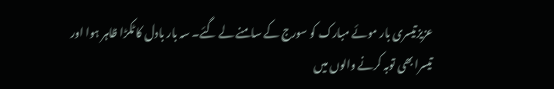عزیزتیسری بار موئے مبارک کو سورج کے سامنے لے گئے۔ سہ بار بادل کا ٹکڑا ظاہر ہوا اور تیسرا بھی توبہ کرنے والوں میں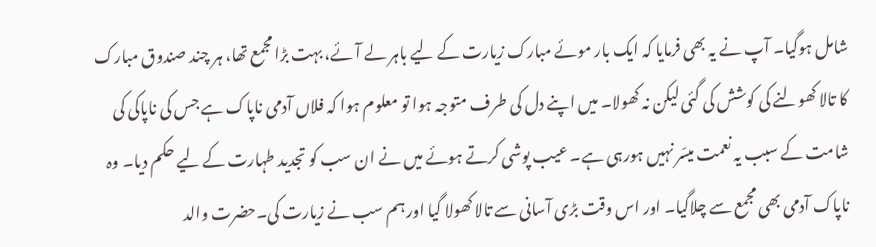شامل ہوگیا۔ آپ نے یہ بھی فرمایا کہ ایک بار موئے مبارک زیارت کے لیے باہر لے آئے، بہت بڑا مجمع تھا، ہر چند صندوق مبارک کا تالا کھولنے کی کوشش کی گئی لیکن نہ کھولا۔ میں اپنے دل کی طرف متوجہ ہوا تو معلوم ہوا کہ فلاں آدمی ناپاک ہے جس کی ناپاکی کی شامت کے سبب یہ نعمت میسّر نہیں ہورہی ہے۔ عیب پوشی کرتے ہوئے میں نے ان سب کو تجدید طہارت کے لیے حکم دیا۔ وہ ناپاک آدمی بھی مجمع سے چلاگیا۔ اور اس وقت بڑی آسانی سے تالا کھولا گیا اور ہم سب نے زیارت کی۔حضرت والد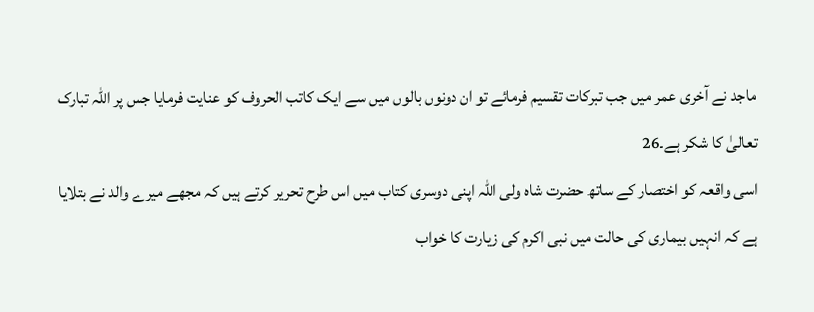ماجد نے آخری عمر میں جب تبرکات تقسیم فرمائے تو ان دونوں بالوں میں سے ایک کاتب الحروف کو عنایت فرمایا جس پر اللہ تبارک تعالیٰ کا شکر ہے۔26
اسی واقعہ کو اختصار کے ساتھ حضرت شاہ ولی اللہ اپنی دوسری کتاب میں اس طرح تحریر کرتے ہیں کہ مجھے میرے والد نے بتلایا ہے کہ انہیں بیماری کی حالت میں نبی اکرم کی زیارت کا خواب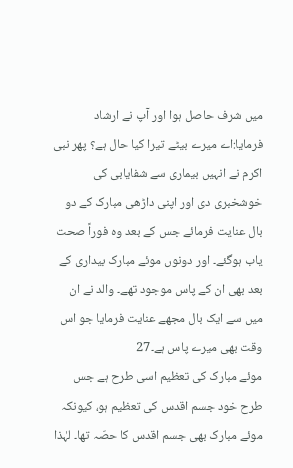میں شرف حاصل ہوا اور آپ نے ارشاد فرمایا:اے میرے بیٹے تیرا کیا حال ہے؟ پھر نبی اکرم نے انہیں بیماری سے شفایابی کی خوشخبری دی اور اپنی داڑھی مبارک کے دو بال عنایت فرمائے جس کے بعد وہ فوراً صحت یاب ہوگئے۔ اور دونوں موئے مبارک بیداری کے بعد بھی ان کے پاس موجود تھے۔ والد نے ان میں سے ایک بال مجھے عنایت فرمایا جو اس وقت بھی میرے پاس ہے۔27
موئے مبارک کی تعظیم اسی طرح ہے جس طرح خود جسم اقدس کی تعظیم ہو، کیونکہ موئے مبارک بھی جسم اقدس کا حصّہ تھا۔ لہٰذا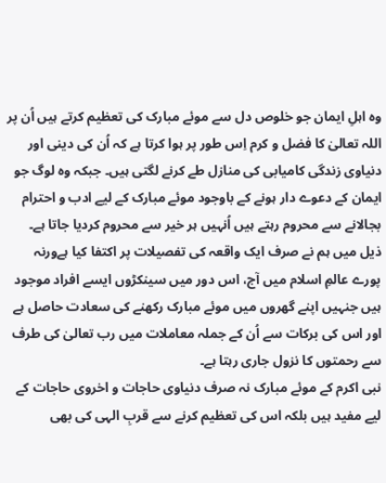وہ اہلِ ایمان جو خلوص دل سے موئے مبارک کی تعظیم کرتے ہیں اُن پر اللہ تعالیٰ کا فضل و کرم اِس طور پر ہوا کرتا ہے کہ اُن کی دینی اور دنیاوی زندگی کامیابی کی منازل طے کرنے لگتی ہیں۔ جبکہ وہ لوگ جو ایمان کے دعوے دار ہونے کے باوجود موئے مبارک کے لیے ادب و احترام بجالانے سے محروم رہتے ہیں اُنہیں ہر خیر سے محروم کردیا جاتا ہے۔ ذیل میں ہم نے صرف ایک واقعہ کی تفصیلات پر اکتفا کیا ہےورنہ پورے عالمِ اسلام میں آج، اس دور میں سینکڑوں ایسے افراد موجود ہیں جنہیں اپنے گھروں میں موئے مبارک رکھنے کی سعادت حاصل ہے اور اس کی برکات سے اُن کے جملہ معاملات میں رب تعالیٰ کی طرف سے رحمتوں کا نزول جاری رہتا ہے۔
نبی اکرم کے موئے مبارک نہ صرف دنیاوی حاجات و اخروی حاجات کے لیے مفید ہیں بلکہ اس کی تعظیم کرنے سے قربِ الہی کی بھی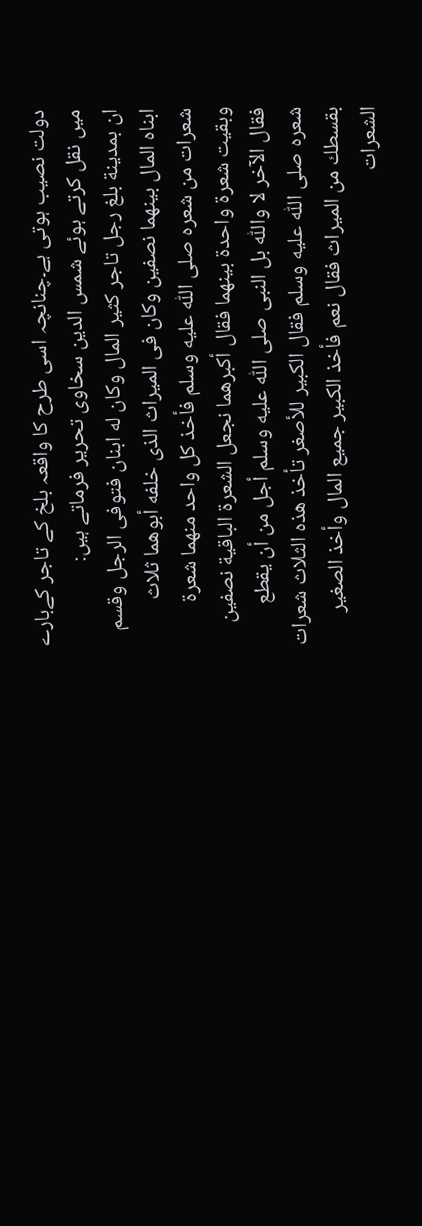دولت نصیب ہوتی ہے۔چنانچہ اسی طرح کا واقعہ بلخ کے تاجر کےبارے میں نقل کرتے ہوئے شمس الدین سخاوی تحریر فرماتے ہیں:
ان بمدینة بلغ رجل تاجر كثیر المال وكان له ابنان فتوفى الرجل وقسم ابناه المال بینھما نصفين وكان فى المیراث الذى خلفه أبوھما ثلاث شعرات من شعره صلى اللّٰه علیه وسلم فأخذ كل واحد منھما شعرة وبقيت شعرة واحدة بینھما فقال أكبرھما نجعل الشعرة الباقیة نصفین فقال الآخر لا واللّٰه بل النبى صلى اللّٰه علیه وسلم أجل من أن یقطع شعره صلى اللّٰه علیه وسلم فقال الكبیر للأصغر تأخذ ھذه الثلاث شعرات بقسطك من المیراث فقال نعم فأخذ الكبیر جمیع المال وأخذ الصغیر الشعرات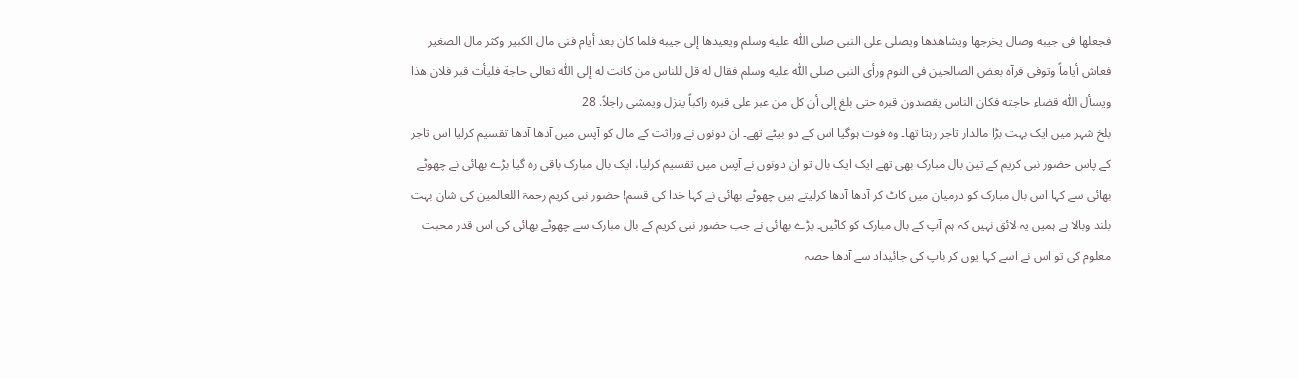فجعلھا فى جیبه وصال یخرجھا ویشاھدھا ویصلى على النبى صلى اللّٰه علیه وسلم ویعیدھا إلى جیبه فلما كان بعد أیام فنى مال الكبیر وكثر مال الصغیر فعاش أیاماً وتوفى فرآه بعض الصالحین فى النوم ورأى النبى صلى اللّٰه علیه وسلم فقال له قل للناس من كانت له إلى اللّٰه تعالى حاجة فلیأت قبر فلان ھذا ویسأل اللّٰه قضاء حاجته فكان الناس یقصدون قبره حتى بلغ إلى أن كل من عبر على قبره راكباً ینزل ویمشى راجلاً. 28
بلخ شہر میں ایک بہت بڑا مالدار تاجر رہتا تھا۔ وہ فوت ہوگیا اس کے دو بیٹے تھے۔ ان دونوں نے وراثت کے مال کو آپس میں آدھا آدھا تقسیم کرلیا اس تاجر کے پاس حضور نبی کریم کے تین بال مبارک بھی تھے ایک ایک بال تو ان دونوں نے آپس میں تقسیم کرلیا، ایک بال مبارک باقی رہ گیا بڑے بھائی نے چھوٹے بھائی سے کہا اس بال مبارک کو درمیان میں کاٹ کر آدھا آدھا کرلیتے ہیں چھوٹے بھائی نے کہا خدا کی قسم! حضور نبی کریم رحمۃ اللعالمین کی شان بہت بلند وبالا ہے ہمیں یہ لائق نہیں کہ ہم آپ کے بال مبارک کو کاٹیں۔ بڑے بھائی نے جب حضور نبی کریم کے بال مبارک سے چھوٹے بھائی کی اس قدر محبت معلوم کی تو اس نے اسے کہا یوں کر باپ کی جائیداد سے آدھا حصہ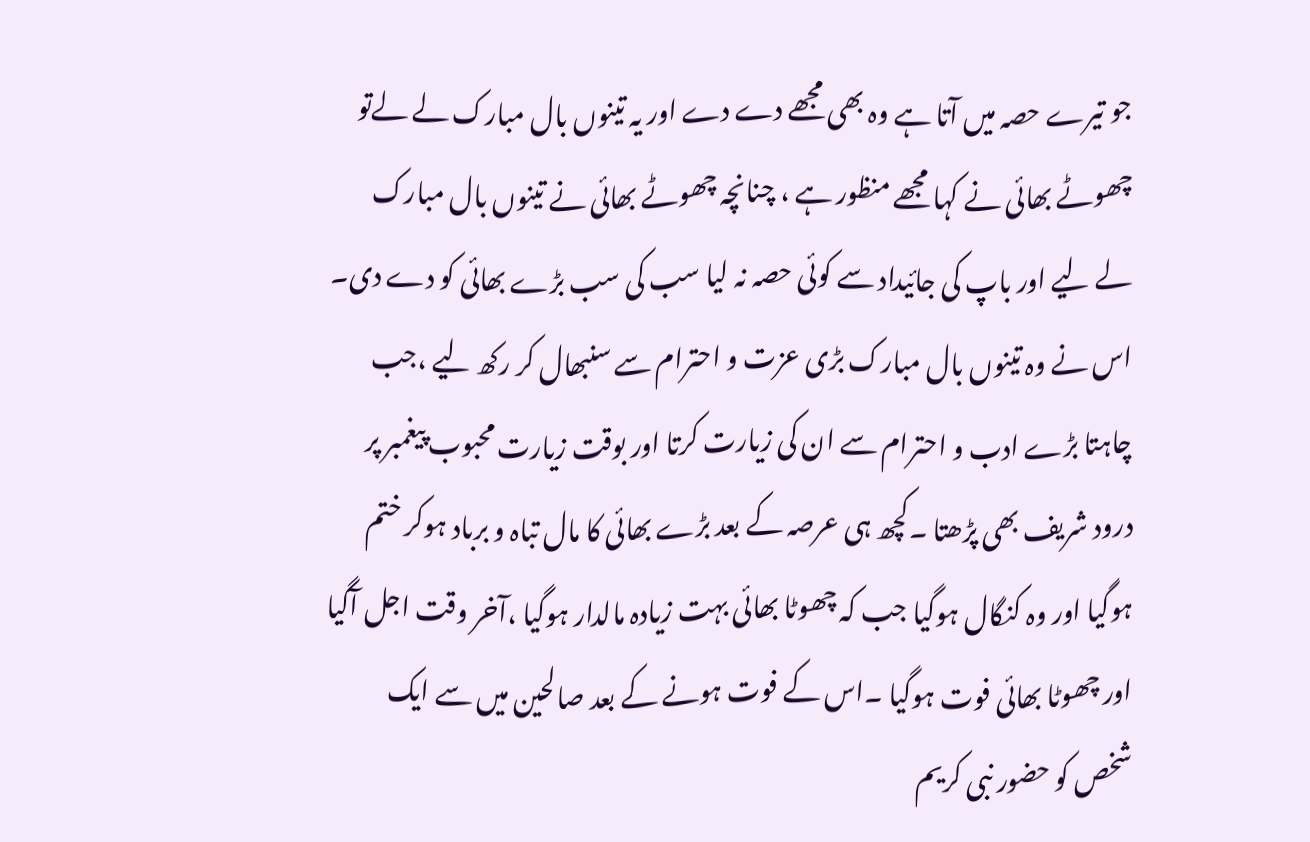جو تیرے حصہ میں آتا ہے وہ بھی مجھے دے دے اور یہ تینوں بال مبارک لے لےتو چھوٹے بھائی نے کہا مجھے منظور ہے ، چنانچہ چھوٹے بھائی نے تینوں بال مبارک لے لیے اور باپ کی جائیداد سے کوئی حصہ نہ لیا سب کی سب بڑے بھائی کو دے دی۔ اس نے وہ تینوں بال مبارک بڑی عزت و احترام سے سنبھال کر رکھ لیے ،جب چاہتا بڑے ادب و احترام سے ان کی زیارت کرتا اور بوقت زیارت محبوب پیغمبر پر درود شریف بھی پڑھتا ۔کچھ ہی عرصہ کے بعد بڑے بھائی کا مال تباہ و برباد ہوکر ختم ہوگیا اور وہ کنگال ہوگیا جب کہ چھوٹا بھائی بہت زیادہ مالدار ہوگیا ،آخر وقت اجل آگیا اور چھوٹا بھائی فوت ہوگیا ۔اس کے فوت ہونے کے بعد صالحین میں سے ایک شخص کو حضور نبی کریم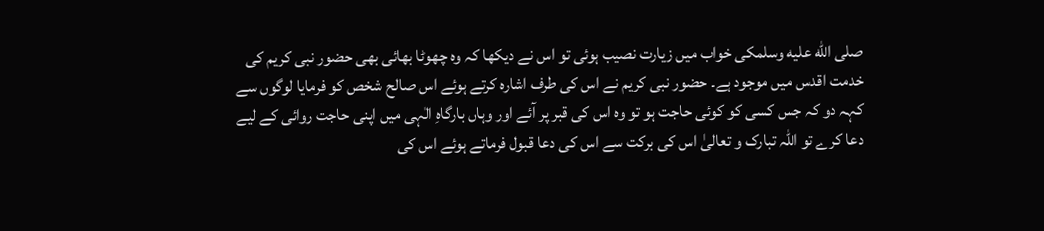صلى الله عليه وسلمکی خواب میں زیارت نصیب ہوئی تو اس نے دیکھا کہ وہ چھوٹا بھائی بھی حضور نبی کریم کی خدمت اقدس میں موجود ہے۔ حضور نبی کریم نے اس کی طرف اشارہ کرتے ہوئے اس صالح شخص کو فرمایا لوگوں سے کہہ دو کہ جس کسی کو کوئی حاجت ہو تو وہ اس کی قبر پر آئے اور وہاں بارگاہِ الٰہی میں اپنی حاجت روائی کے لیے دعا کرے تو اللہ تبارک و تعالیٰ اس کی برکت سے اس کی دعا قبول فرماتے ہوئے اس کی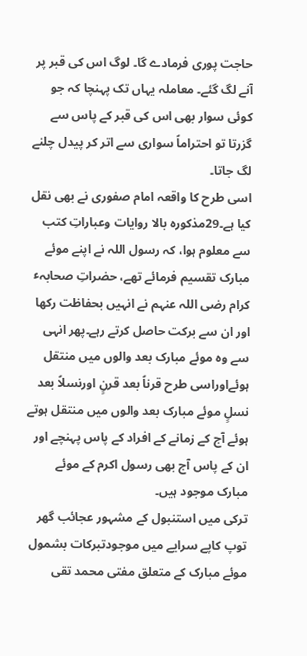حاجت پوری فرمادے گا۔ لوگ اس کی قبر پر آنے لگ گئے۔ معاملہ یہاں تک پہنچا کہ جو کوئی سوار بھی اس کی قبر کے پاس سے گزرتا تو احتراماً سواری سے اتر کر پیدل چلنے لگ جاتا۔
اسی طرح کا واقعہ امام صفوری نے بھی نقل کیا ہے۔29مذکورہ بالا روایات وعباراتِ کتب سے معلوم ہوا، کہ رسول اللہ نے اپنے موئے مبارک تقسیم فرمائے تھے، حضراتِ صحابہٴ کرام رضی اللہ عنہم نے انہیں بحفاظت رکھا اور ان سے برکت حاصل کرتے رہے۔پھر انہی سے وہ موئے مبارک بعد والوں میں منتقل ہوئےاوراسی طرح قرناً بعد قرنٍ اورنسلاً بعد نسلٍ موئے مبارک بعد والوں میں منتقل ہوتے ہوئے آج کے زمانے کے افراد کے پاس پہنچے اور ان کے پاس آج بھی رسول اکرم کے موئے مبارک موجود ہیں۔
ترکی میں استنبول کے مشہور عجائب گھر توپ کاپے سرایے میں موجودتبرکات بشمول موئے مبارک کے متعلق مفتی محمد تقی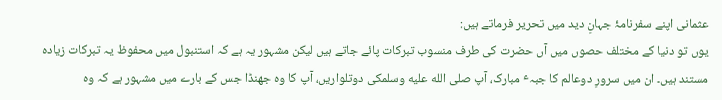عثمانی اپنے سفرنامۂ جہانِ دید میں تحریر فرماتے ہیں:
یوں تو دنیا کے مختلف حصوں میں آں حضرت کی طرف منسوب تبرکات پائے جاتے ہیں لیکن مشہور یہ ہے کہ استنبول میں محفوظ یہ تبرکات زیادہ مستند ہیں۔ ان میں سرورِ دوعالم کا جبہٴ مبارک، آپ صلى الله عليه وسلمکی دوتلواریں، آپ کا وہ جھنڈا جس کے بارے میں مشہور ہے کہ وہ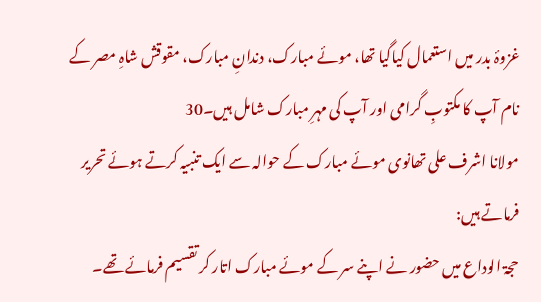غزوۂ بدر میں استعمال کیاگیا تھا، موئے مبارک، دندانِ مبارک، مقوقش شاہِ مصر کے نام آپ کا مکتوبِ گرامی اور آپ کی مہرِ مبارک شامل ہیں۔30
مولانا اشرف علی تھانوی موئے مبارک کے حوالہ سے ایک تنبیہ کرتے ہوئے تحریر فرماتے ہیں:
حجۃ الوداع میں حضور نے اپنے سر کے موئے مبارک اتار کر تقسیم فرمائے تھے۔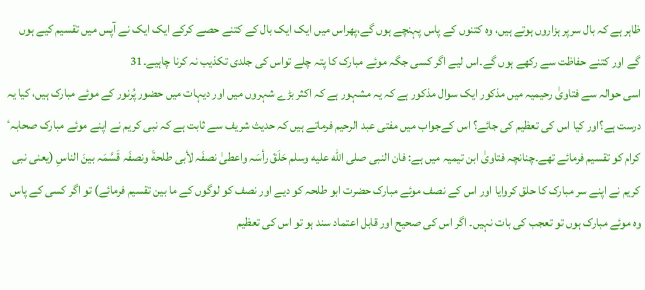ظاہر ہے کہ بال سرپر ہزاروں ہوتے ہیں، وہ کتنوں کے پاس پہنچے ہوں گے،پھراس میں ایک ایک بال کے کتنے حصے کرکے ایک ایک نے آپس میں تقسیم کیے ہوں گے اور کتنے حفاظت سے رکھے ہوں گے۔اس لیے اگر کسی جگہ موئے مبارک کا پتہ چلے تواس کی جلدی تکذیب نہ کرنا چاہیے۔31
اسی حوالہ سے فتاویٰ رحیمیہ میں مذکور ایک سوال مذکور ہے کہ یہ مشہور ہے کہ اکثر بڑے شہروں میں اور دیہات میں حضور پُرنور کے موئے مبارک ہیں، کیا یہ درست ہے؟اور کیا اس کی تعظیم کی جائے؟ اس کےجواب میں مفتی عبد الرحیم فرماتے ہیں کہ حدیث شریف سے ثابت ہے کہ نبی کریم نے اپنے موئے مبارک صحابہٴ کرام کو تقسیم فرمائے تھے۔چنانچہ فتاویٰ ابن تیمیہ میں ہے: فان النبی صلى اللّٰه علیه وسلم حَلَقَ رأسَہ واعطیٰ نصفَہ لأبی طلحةَ ونصفَہ قَسَّمَہ بینَ الناسِ (یعنی نبی کریم نے اپنے سر مبارک کا حلق کروایا اور اس کے نصف موئے مبارک حضرت ابو طلحہ کو دیے اور نصف کو لوگوں کے ما بین تقسیم فرمائے) تو اگر کسی کے پاس وہ موئے مبارک ہوں تو تعجب کی بات نہیں۔ اگر اس کی صحیح اور قابل اعتماد سند ہو تو اس کی تعظیم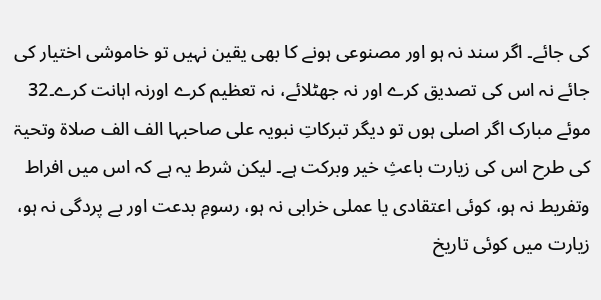کی جائے۔ اگر سند نہ ہو اور مصنوعی ہونے کا بھی یقین نہیں تو خاموشی اختیار کی جائے نہ اس کی تصدیق کرے اور نہ جھٹلائے، نہ تعظیم کرے اورنہ اہانت کرے۔32
موئے مبارک اگر اصلی ہوں تو دیگر تبرکاتِ نبویہ علی صاحبہا الف الف صلاة وتحیۃ کی طرح اس کی زیارت باعثِ خیر وبرکت ہے۔ لیکن شرط یہ ہے کہ اس میں افراط وتفریط نہ ہو، کوئی اعتقادی یا عملی خرابی نہ ہو، رسومِ بدعت اور بے پردگی نہ ہو، زیارت میں کوئی تاریخ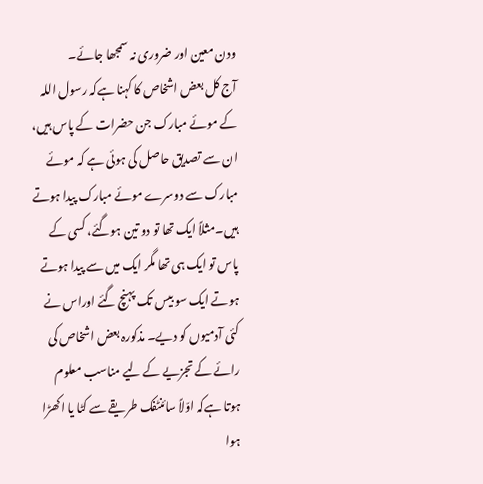ودن معین اور ضروری نہ سمجھا جائے۔
آج کل بعض اشخاص کا کہنا ہےکہ رسول اللہ کے موئے مبارک جن حضرات کے پاس ہیں، ان سے تصدیق حاصل کی ہوئی ہے کہ موئے مبارک سے دوسرے موئے مبارک پیدا ہوتے ہیں۔مثلاً ایک تھا تو دو تین ہوگئے، کسی کے پاس تو ایک ہی تھا مگر ایک میں سے پیدا ہوتے ہوتے ایک سو بیس تک پہنچ گئے اوراس نے کئی آدمیوں کو دیے۔ مذکورہ بعض اشخاص کی رائے کے تجزیے کے لیے مناسب معلوم ہوتا ہےکہ اوّلاً سائنٹفک طریقے سے کٹا یا اکھڑا ہوا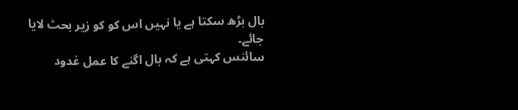بال بڑھ سکتا ہے یا نہیں اس کو کو زیر بحث لایا جائے۔
سائنس کہتی ہے کہ بال اگنے کا عمل غدود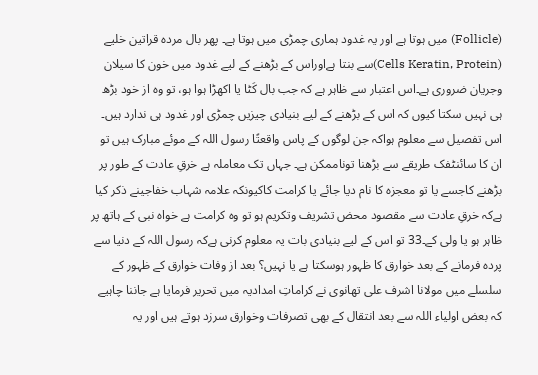(Follicle) میں ہوتا ہے اور یہ غدود ہماری چمڑی میں ہوتا ہے۔ پھر بال مردہ قراتین خلیے (Cells Keratin, Protein)سے بنتا ہےاوراس کے بڑھنے کے لیے غدود میں خون کا سیلان وجریان ضروری ہے۔اس اعتبار سے ظاہر ہے کہ جب بال کَٹا یا اکھڑا ہوا ہو، تو وہ از خود بڑھ ہی نہیں سکتا کیوں کہ اس کے بڑھنے کے لیے بنیادی چیزیں چمڑی اور غدود ہی ندارد ہیں۔
اس تفصیل سے معلوم ہواکہ جن لوگوں کے پاس واقعتًا رسول اللہ کے موئے مبارک ہیں تو ان کا سائنٹفک طریقے سے بڑھنا توناممکن ہے۔ جہاں تک معاملہ ہے خرقِ عادت کے طور پر بڑھنے کاجسے یا تو معجزہ کا نام دیا جائے یا کرامت کاکیونکہ علامہ شہاب خفاجینے ذکر کیا ہےکہ خرقِ عادت سے مقصود محض تشریف وتکریم ہو تو وہ کرامت ہے خواہ نبی کے ہاتھ پر ظاہر ہو یا ولی کے۔33 تو اس کے لیے بنیادی بات یہ معلوم کرنی ہےکہ رسول اللہ کے دنیا سے پردہ فرمانے کے بعد خوارق کا ظہور ہوسکتا ہے یا نہیں؟ بعد از وفات خوارق کے ظہور کے سلسلے میں مولانا اشرف علی تھانوی نے کراماتِ امدادیہ میں تحریر فرمایا ہے جاننا چاہیے کہ بعض اولیاء اللہ سے بعد انتقال کے بھی تصرفات وخوارق سرزد ہوتے ہیں اور یہ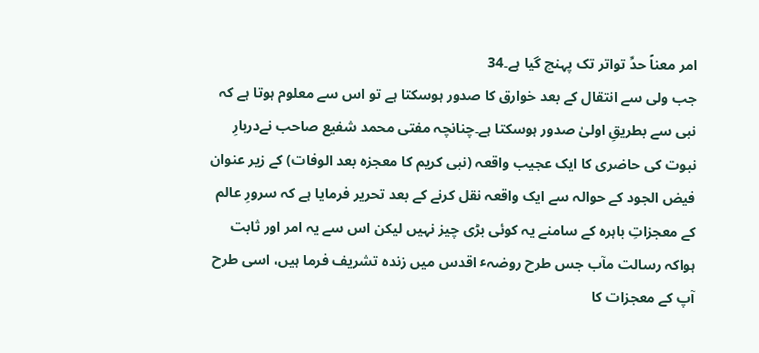امر معناً حدِّ تواتر تک پہنچ گیا ہے۔34
جب ولی سے انتقال کے بعد خوارق کا صدور ہوسکتا ہے تو اس سے معلوم ہوتا ہے کہ نبی سے بطریقِ اولیٰ صدور ہوسکتا ہے۔چنانچہ مفتی محمد شفیع صاحب نےدربارِ نبوت کی حاضری کا ایک عجیب واقعہ (نبی کریم کا معجزہ بعد الوفات) کے زیر عنوان فیض الجود کے حوالہ سے ایک واقعہ نقل کرنے کے بعد تحریر فرمایا ہے کہ سرورِ عالم کے معجزاتِ باہرہ کے سامنے یہ کوئی بڑی چیز نہیں لیکن اس سے یہ امر اور ثابت ہواکہ رسالت مآب جس طرح روضہٴ اقدس میں زندہ تشریف فرما ہیں، اسی طرح آپ کے معجزات کا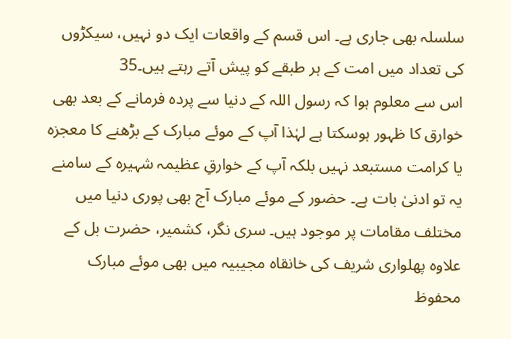سلسلہ بھی جاری ہے۔ اس قسم کے واقعات ایک دو نہیں، سیکڑوں کی تعداد میں امت کے ہر طبقے کو پیش آتے رہتے ہیں۔35
اس سے معلوم ہوا کہ رسول اللہ کے دنیا سے پردہ فرمانے کے بعد بھی خوارق کا ظہور ہوسکتا ہے لہٰذا آپ کے موئے مبارک کے بڑھنے کا معجزہ یا کرامت مستبعد نہیں بلکہ آپ کے خوارقِ عظیمہ شہیرہ کے سامنے یہ تو ادنیٰ بات ہے۔ حضور کے موئے مبارک آج بھی پوری دنیا میں مختلف مقامات پر موجود ہیں۔ سری نگر، کشمیر، حضرت بل کے علاوہ پھلواری شریف کی خانقاہ مجیبیہ میں بھی موئے مبارک محفوظ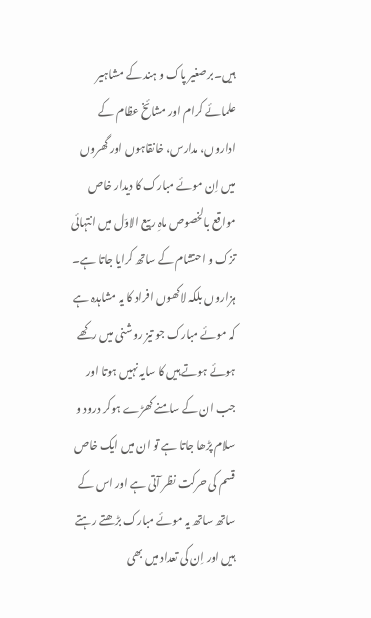ہیں۔برصغیر پاک و ہند کے مشاہیر علمائے کرام اور مشائخ عظام کے اداروں، مدارس، خانقاہوں اور گھروں میں اِن موئے مبارک کا دیدار خاص مواقع بالخصوص ماہِ ربیع الاوّل میں انتہائی تزک و احتشام کے ساتھ کرایا جاتا ہے۔ ہزاروں بلکہ لاکھوں افراد کا یہ مشاہدہ ہے کہ موئے مبارک جو تیز روشنی میں رکھے ہوئے ہوتے ہیں کا سایہ نہیں ہوتا اور جب ان کے سامنے کھڑے ہوکر درود و سلام پڑھا جاتا ہے تو ان میں ایک خاص قسم کی حرکت نظر آتی ہے اور اس کے ساتھ ساتھ یہ موئے مبارک بڑھتے رہتے ہیں اور اِن کی تعداد میں بھی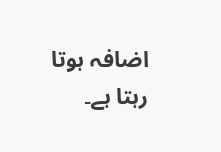اضافہ ہوتا رہتا ہے۔